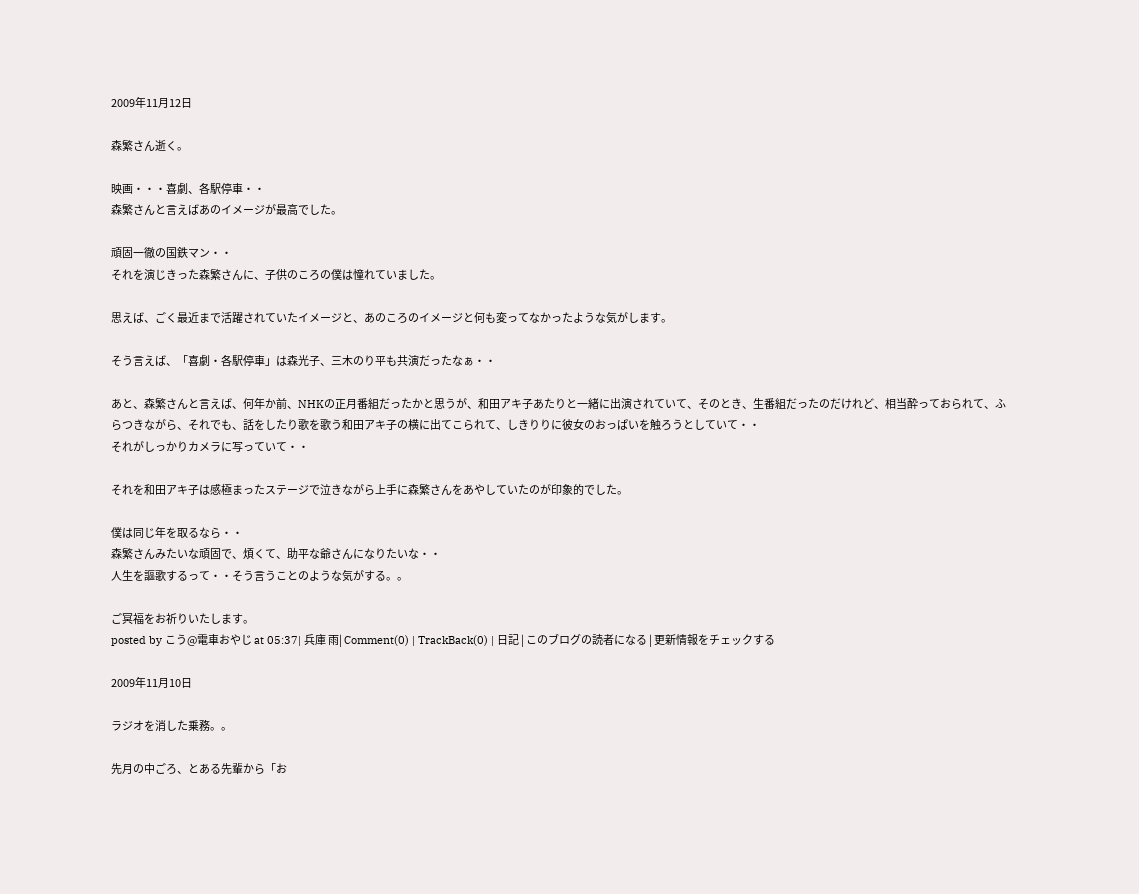2009年11月12日

森繁さん逝く。

映画・・・喜劇、各駅停車・・
森繁さんと言えばあのイメージが最高でした。

頑固一徹の国鉄マン・・
それを演じきった森繁さんに、子供のころの僕は憧れていました。

思えば、ごく最近まで活躍されていたイメージと、あのころのイメージと何も変ってなかったような気がします。

そう言えば、「喜劇・各駅停車」は森光子、三木のり平も共演だったなぁ・・

あと、森繁さんと言えば、何年か前、NHKの正月番組だったかと思うが、和田アキ子あたりと一緒に出演されていて、そのとき、生番組だったのだけれど、相当酔っておられて、ふらつきながら、それでも、話をしたり歌を歌う和田アキ子の横に出てこられて、しきりりに彼女のおっぱいを触ろうとしていて・・
それがしっかりカメラに写っていて・・

それを和田アキ子は感極まったステージで泣きながら上手に森繁さんをあやしていたのが印象的でした。

僕は同じ年を取るなら・・
森繁さんみたいな頑固で、煩くて、助平な爺さんになりたいな・・
人生を謳歌するって・・そう言うことのような気がする。。

ご冥福をお祈りいたします。
posted by こう@電車おやじ at 05:37| 兵庫 雨| Comment(0) | TrackBack(0) | 日記 | このブログの読者になる | 更新情報をチェックする

2009年11月10日

ラジオを消した乗務。。

先月の中ごろ、とある先輩から「お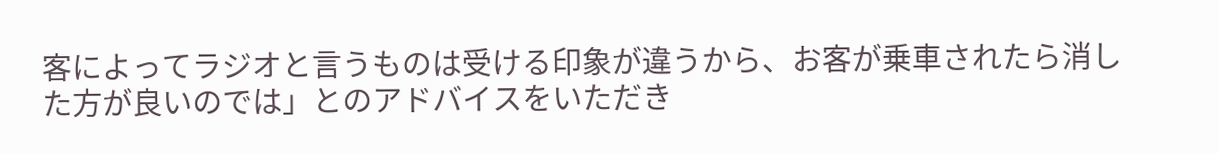客によってラジオと言うものは受ける印象が違うから、お客が乗車されたら消した方が良いのでは」とのアドバイスをいただき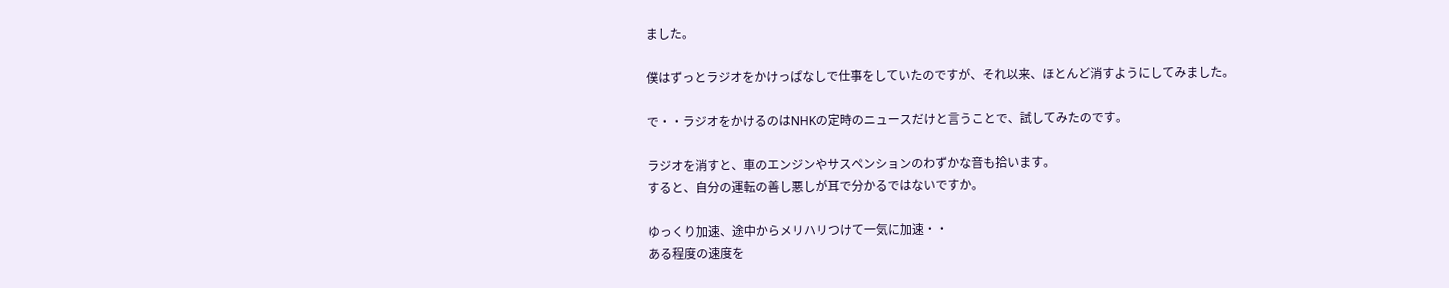ました。

僕はずっとラジオをかけっぱなしで仕事をしていたのですが、それ以来、ほとんど消すようにしてみました。

で・・ラジオをかけるのはNHKの定時のニュースだけと言うことで、試してみたのです。

ラジオを消すと、車のエンジンやサスペンションのわずかな音も拾います。
すると、自分の運転の善し悪しが耳で分かるではないですか。

ゆっくり加速、途中からメリハリつけて一気に加速・・
ある程度の速度を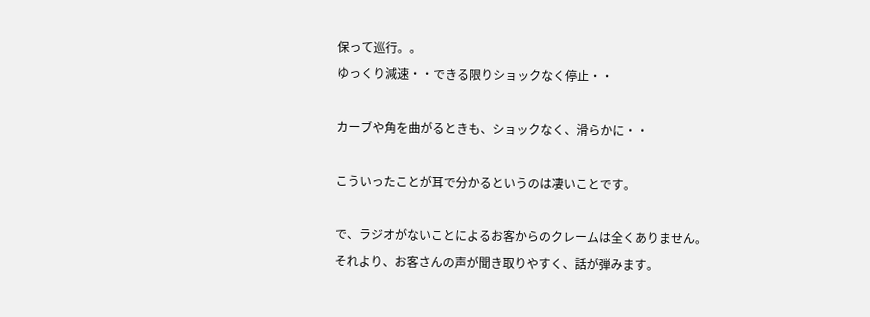保って巡行。。
ゆっくり減速・・できる限りショックなく停止・・

カーブや角を曲がるときも、ショックなく、滑らかに・・

こういったことが耳で分かるというのは凄いことです。

で、ラジオがないことによるお客からのクレームは全くありません。
それより、お客さんの声が聞き取りやすく、話が弾みます。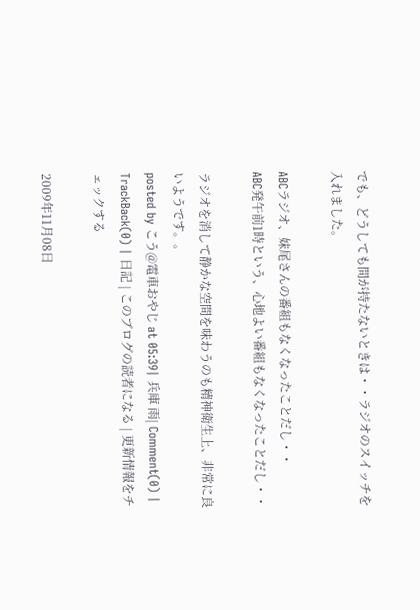でも、どうしても間が持たないときは・・ラジオのスイッチを入れました。

ABCラジオ、妹尾さんの番組もなくなったことだし・・
ABC発午前1時という、心地よい番組もなくなったことだし・・

ラジオを消して静かな空間を味わうのも精神衛生上、非常に良いようです。。
posted by こう@電車おやじ at 05:39| 兵庫 雨| Comment(0) | TrackBack(0) | 日記 | このブログの読者になる | 更新情報をチェックする

2009年11月08日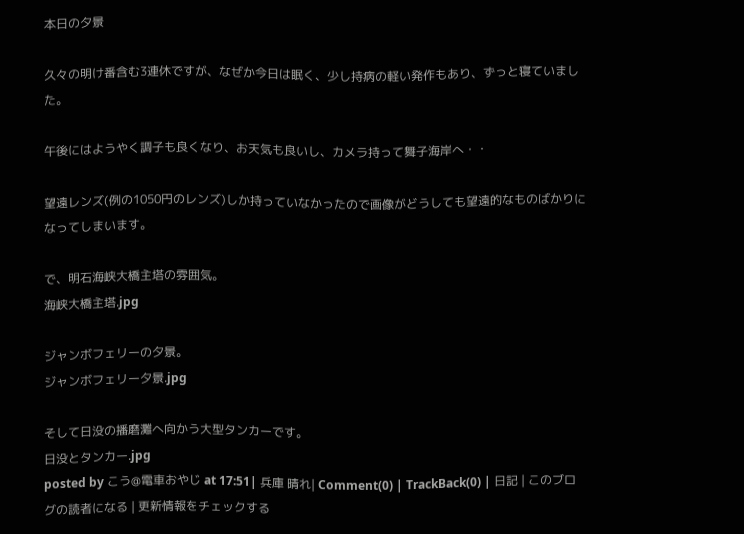本日の夕景

久々の明け番含む3連休ですが、なぜか今日は眠く、少し持病の軽い発作もあり、ずっと寝ていました。

午後にはようやく調子も良くなり、お天気も良いし、カメラ持って舞子海岸へ・・

望遠レンズ(例の1050円のレンズ)しか持っていなかったので画像がどうしても望遠的なものばかりになってしまいます。

で、明石海峡大橋主塔の雰囲気。
海峡大橋主塔.jpg

ジャンボフェリーの夕景。
ジャンボフェリー夕景.jpg

そして日没の播磨灘へ向かう大型タンカーです。
日没とタンカー.jpg
posted by こう@電車おやじ at 17:51| 兵庫 晴れ| Comment(0) | TrackBack(0) | 日記 | このブログの読者になる | 更新情報をチェックする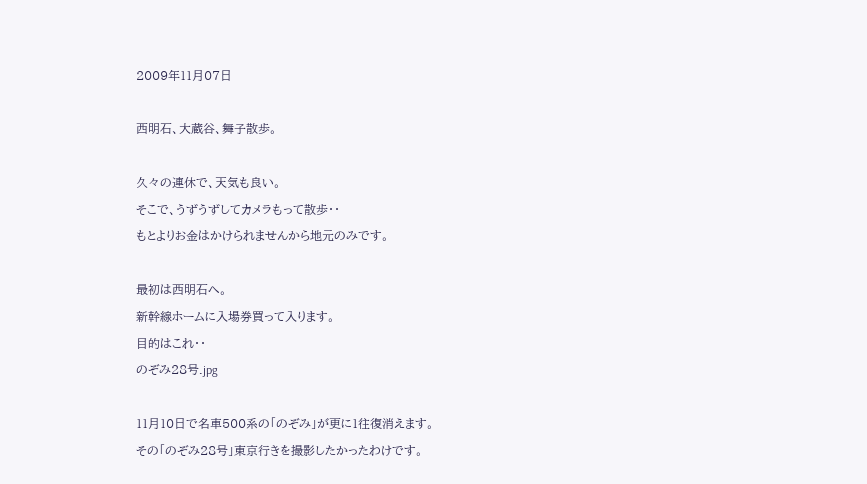2009年11月07日

西明石、大蔵谷、舞子散歩。

久々の連休で、天気も良い。
そこで、うずうずしてカメラもって散歩・・
もとよりお金はかけられませんから地元のみです。

最初は西明石へ。
新幹線ホームに入場券買って入ります。
目的はこれ・・
のぞみ28号.jpg

11月10日で名車500系の「のぞみ」が更に1往復消えます。
その「のぞみ28号」東京行きを撮影したかったわけです。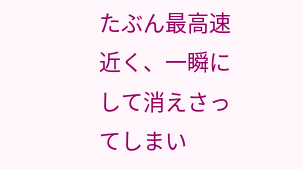たぶん最高速近く、一瞬にして消えさってしまい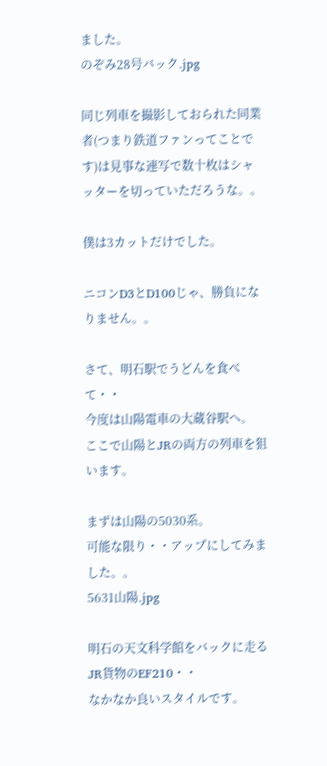ました。
のぞみ28号バック.jpg

同じ列車を撮影しておられた同業者(つまり鉄道ファンってことです)は見事な連写で数十枚はシャッターを切っていただろうな。。

僕は3カットだけでした。

ニコンD3とD100じゃ、勝負になりません。。

さて、明石駅でうどんを食べて・・
今度は山陽電車の大蔵谷駅へ。
ここで山陽とJRの両方の列車を狙います。

まずは山陽の5030系。
可能な限り・・アップにしてみました。。
5631山陽.jpg

明石の天文科学館をバックに走るJR貨物のEF210・・
なかなか良いスタイルです。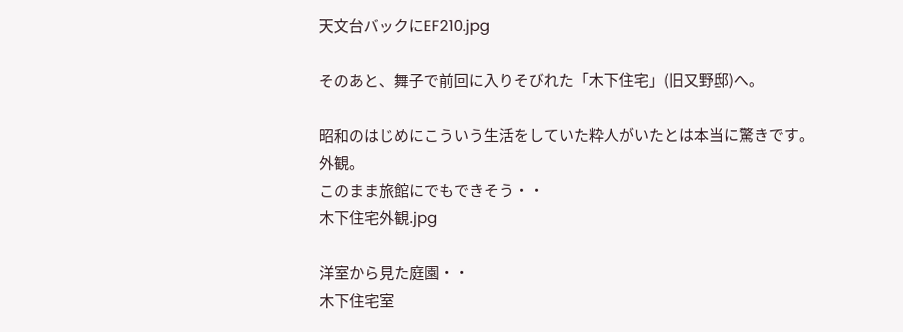天文台バックにEF210.jpg

そのあと、舞子で前回に入りそびれた「木下住宅」(旧又野邸)へ。

昭和のはじめにこういう生活をしていた粋人がいたとは本当に驚きです。
外観。
このまま旅館にでもできそう・・
木下住宅外観.jpg

洋室から見た庭園・・
木下住宅室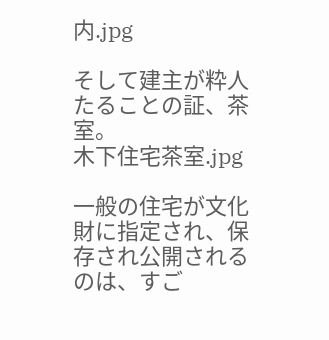内.jpg

そして建主が粋人たることの証、茶室。
木下住宅茶室.jpg

一般の住宅が文化財に指定され、保存され公開されるのは、すご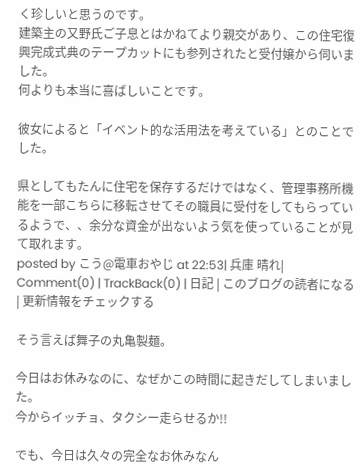く珍しいと思うのです。
建築主の又野氏ご子息とはかねてより親交があり、この住宅復興完成式典のテープカットにも参列されたと受付嬢から伺いました。
何よりも本当に喜ばしいことです。

彼女によると「イベント的な活用法を考えている」とのことでした。

県としてもたんに住宅を保存するだけではなく、管理事務所機能を一部こちらに移転させてその職員に受付をしてもらっているようで、、余分な資金が出ないよう気を使っていることが見て取れます。
posted by こう@電車おやじ at 22:53| 兵庫 晴れ| Comment(0) | TrackBack(0) | 日記 | このブログの読者になる | 更新情報をチェックする

そう言えば舞子の丸亀製麺。

今日はお休みなのに、なぜかこの時間に起きだしてしまいました。
今からイッチョ、タクシー走らせるか!!

でも、今日は久々の完全なお休みなん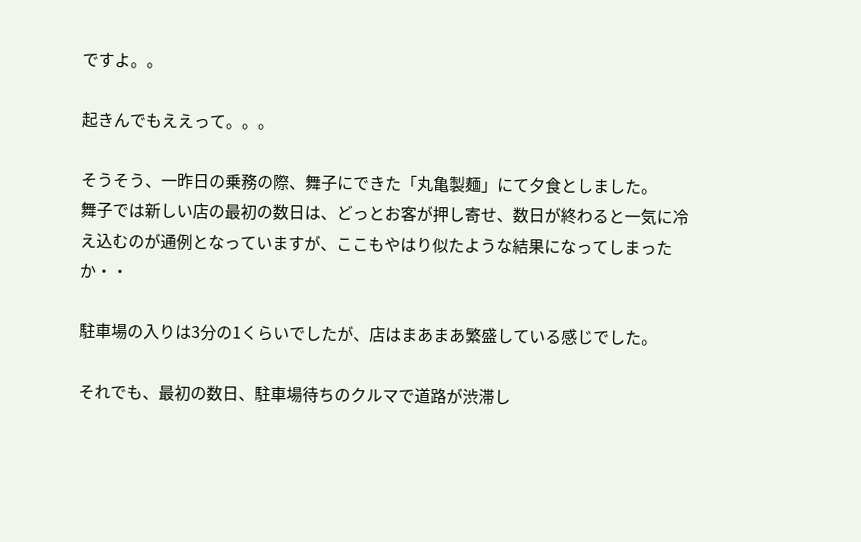ですよ。。

起きんでもええって。。。

そうそう、一昨日の乗務の際、舞子にできた「丸亀製麺」にて夕食としました。
舞子では新しい店の最初の数日は、どっとお客が押し寄せ、数日が終わると一気に冷え込むのが通例となっていますが、ここもやはり似たような結果になってしまったか・・

駐車場の入りは3分の1くらいでしたが、店はまあまあ繁盛している感じでした。

それでも、最初の数日、駐車場待ちのクルマで道路が渋滞し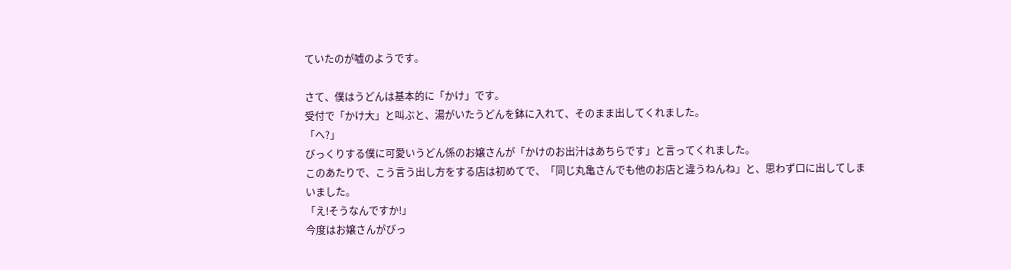ていたのが嘘のようです。

さて、僕はうどんは基本的に「かけ」です。
受付で「かけ大」と叫ぶと、湯がいたうどんを鉢に入れて、そのまま出してくれました。
「へ?」
びっくりする僕に可愛いうどん係のお嬢さんが「かけのお出汁はあちらです」と言ってくれました。
このあたりで、こう言う出し方をする店は初めてで、「同じ丸亀さんでも他のお店と違うねんね」と、思わず口に出してしまいました。
「え!そうなんですか!」
今度はお嬢さんがびっ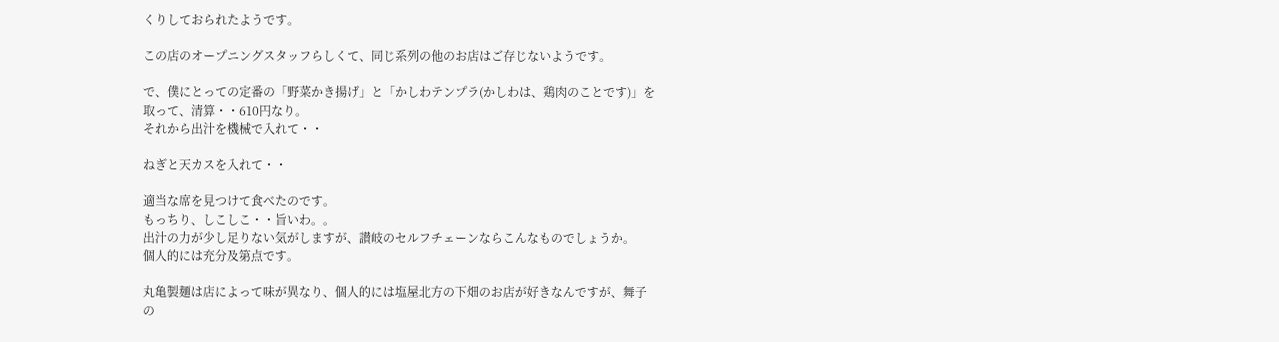くりしておられたようです。

この店のオープニングスタッフらしくて、同じ系列の他のお店はご存じないようです。

で、僕にとっての定番の「野菜かき揚げ」と「かしわテンプラ(かしわは、鶏肉のことです)」を取って、清算・・610円なり。
それから出汁を機械で入れて・・

ねぎと天カスを入れて・・

適当な席を見つけて食べたのです。
もっちり、しこしこ・・旨いわ。。
出汁の力が少し足りない気がしますが、讃岐のセルフチェーンならこんなものでしょうか。
個人的には充分及第点です。

丸亀製麺は店によって味が異なり、個人的には塩屋北方の下畑のお店が好きなんですが、舞子の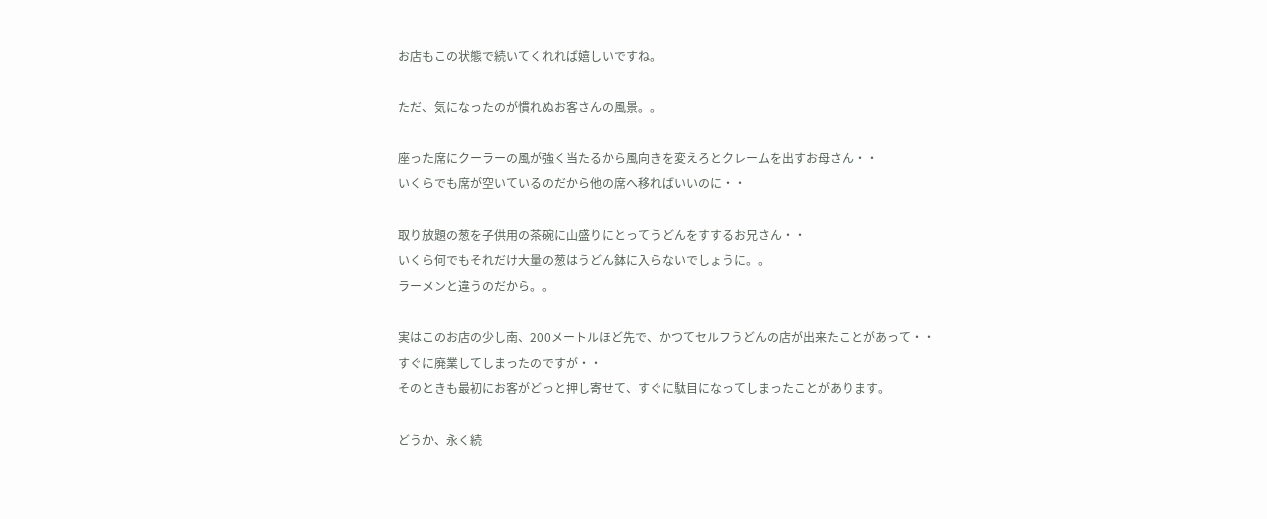お店もこの状態で続いてくれれば嬉しいですね。

ただ、気になったのが慣れぬお客さんの風景。。

座った席にクーラーの風が強く当たるから風向きを変えろとクレームを出すお母さん・・
いくらでも席が空いているのだから他の席へ移ればいいのに・・

取り放題の葱を子供用の茶碗に山盛りにとってうどんをすするお兄さん・・
いくら何でもそれだけ大量の葱はうどん鉢に入らないでしょうに。。
ラーメンと違うのだから。。

実はこのお店の少し南、200メートルほど先で、かつてセルフうどんの店が出来たことがあって・・
すぐに廃業してしまったのですが・・
そのときも最初にお客がどっと押し寄せて、すぐに駄目になってしまったことがあります。

どうか、永く続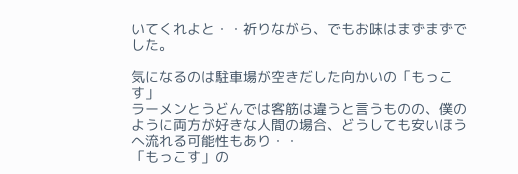いてくれよと・・祈りながら、でもお味はまずまずでした。

気になるのは駐車場が空きだした向かいの「もっこす」
ラーメンとうどんでは客筋は違うと言うものの、僕のように両方が好きな人間の場合、どうしても安いほうへ流れる可能性もあり・・
「もっこす」の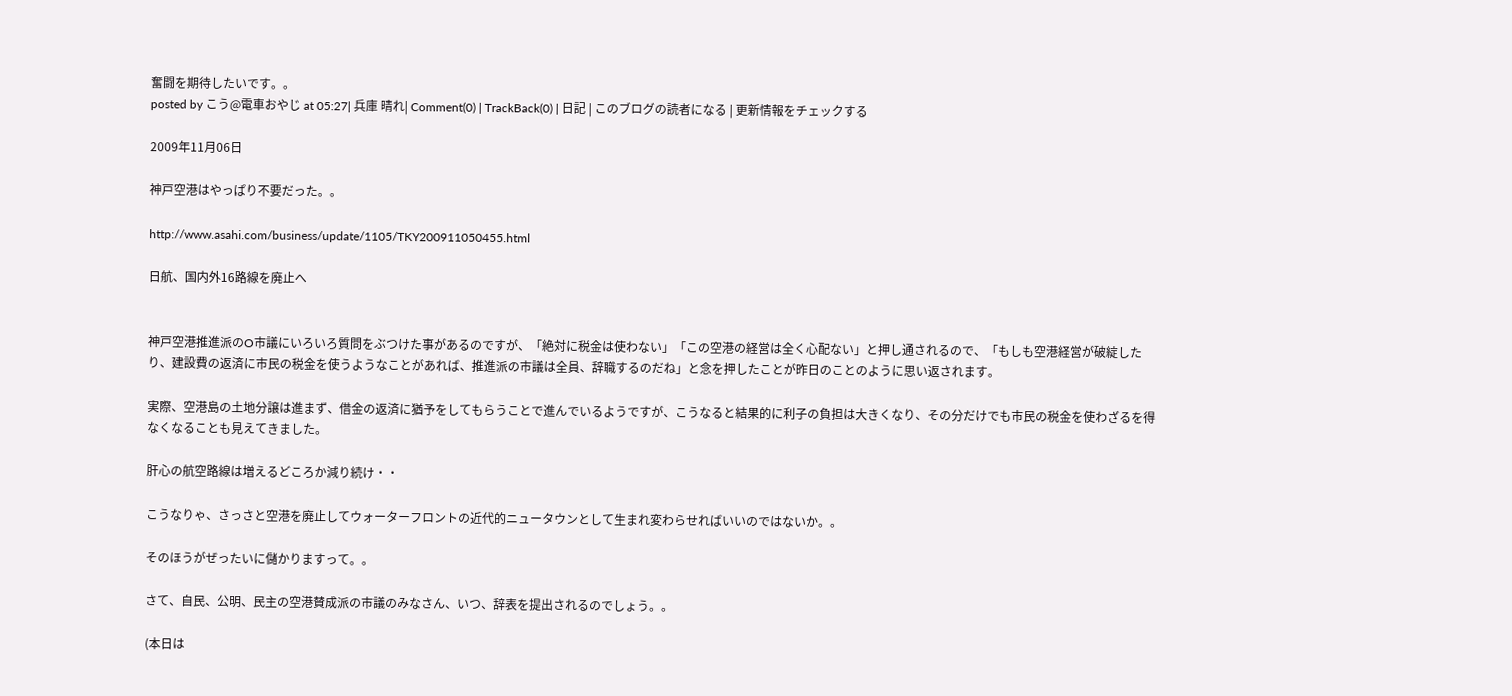奮闘を期待したいです。。
posted by こう@電車おやじ at 05:27| 兵庫 晴れ| Comment(0) | TrackBack(0) | 日記 | このブログの読者になる | 更新情報をチェックする

2009年11月06日

神戸空港はやっぱり不要だった。。

http://www.asahi.com/business/update/1105/TKY200911050455.html

日航、国内外16路線を廃止へ


神戸空港推進派のO市議にいろいろ質問をぶつけた事があるのですが、「絶対に税金は使わない」「この空港の経営は全く心配ない」と押し通されるので、「もしも空港経営が破綻したり、建設費の返済に市民の税金を使うようなことがあれば、推進派の市議は全員、辞職するのだね」と念を押したことが昨日のことのように思い返されます。

実際、空港島の土地分譲は進まず、借金の返済に猶予をしてもらうことで進んでいるようですが、こうなると結果的に利子の負担は大きくなり、その分だけでも市民の税金を使わざるを得なくなることも見えてきました。

肝心の航空路線は増えるどころか減り続け・・

こうなりゃ、さっさと空港を廃止してウォーターフロントの近代的ニュータウンとして生まれ変わらせればいいのではないか。。

そのほうがぜったいに儲かりますって。。

さて、自民、公明、民主の空港賛成派の市議のみなさん、いつ、辞表を提出されるのでしょう。。

(本日は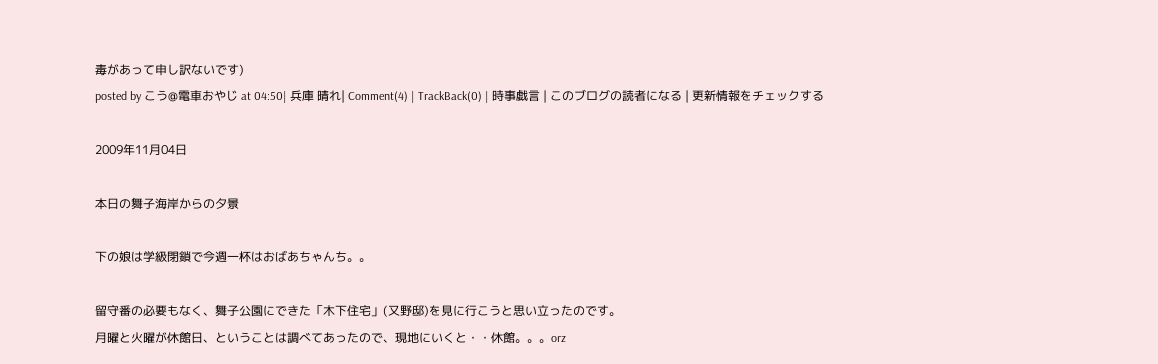毒があって申し訳ないです)
posted by こう@電車おやじ at 04:50| 兵庫 晴れ| Comment(4) | TrackBack(0) | 時事戯言 | このブログの読者になる | 更新情報をチェックする

2009年11月04日

本日の舞子海岸からの夕景

下の娘は学級閉鎖で今週一杯はおばあちゃんち。。

留守番の必要もなく、舞子公園にできた「木下住宅」(又野邸)を見に行こうと思い立ったのです。
月曜と火曜が休館日、ということは調べてあったので、現地にいくと・・休館。。。orz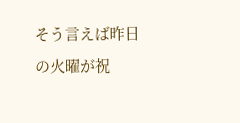そう言えば昨日の火曜が祝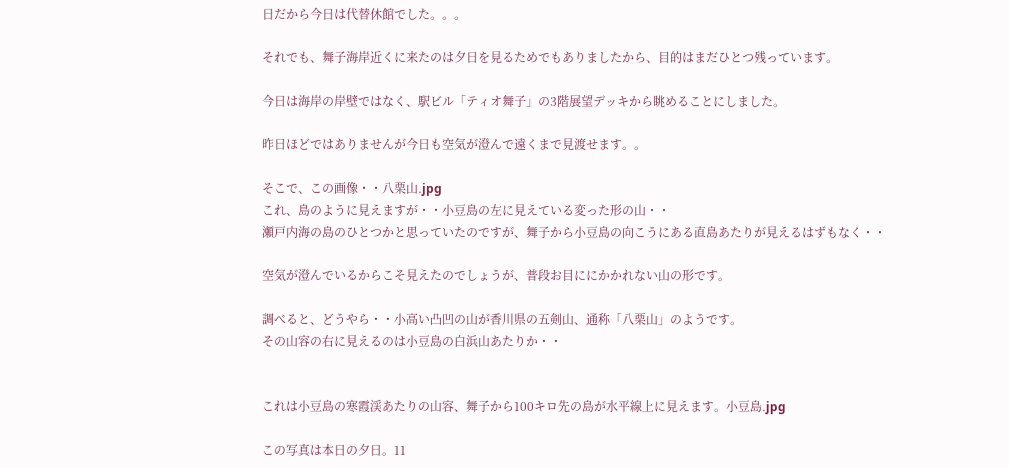日だから今日は代替休館でした。。。

それでも、舞子海岸近くに来たのは夕日を見るためでもありましたから、目的はまだひとつ残っています。

今日は海岸の岸壁ではなく、駅ビル「ティオ舞子」の3階展望デッキから眺めることにしました。

昨日ほどではありませんが今日も空気が澄んで遠くまで見渡せます。。

そこで、この画像・・八栗山.jpg
これ、島のように見えますが・・小豆島の左に見えている変った形の山・・
瀬戸内海の島のひとつかと思っていたのですが、舞子から小豆島の向こうにある直島あたりが見えるはずもなく・・

空気が澄んでいるからこそ見えたのでしょうが、普段お目ににかかれない山の形です。

調べると、どうやら・・小高い凸凹の山が香川県の五剣山、通称「八栗山」のようです。
その山容の右に見えるのは小豆島の白浜山あたりか・・


これは小豆島の寒霞渓あたりの山容、舞子から100キロ先の島が水平線上に見えます。小豆島.jpg

この写真は本日の夕日。11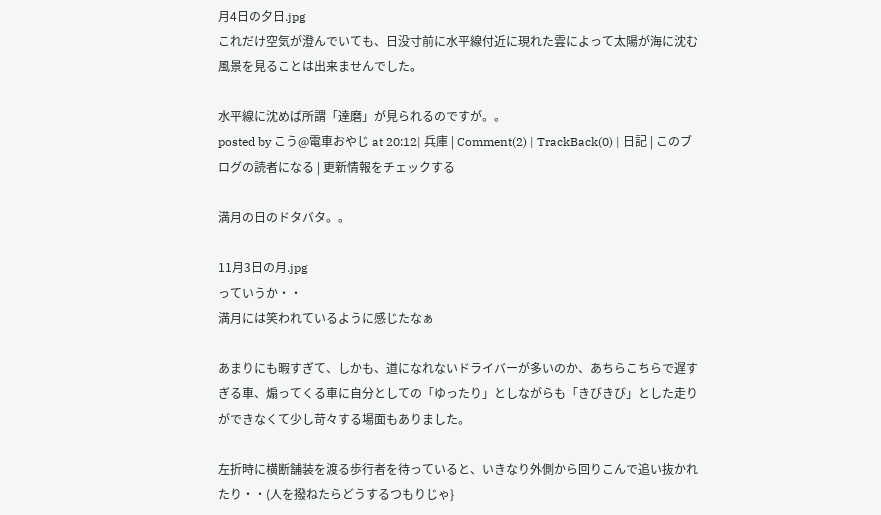月4日の夕日.jpg
これだけ空気が澄んでいても、日没寸前に水平線付近に現れた雲によって太陽が海に沈む風景を見ることは出来ませんでした。

水平線に沈めば所謂「達磨」が見られるのですが。。
posted by こう@電車おやじ at 20:12| 兵庫 | Comment(2) | TrackBack(0) | 日記 | このブログの読者になる | 更新情報をチェックする

満月の日のドタバタ。。

11月3日の月.jpg
っていうか・・
満月には笑われているように感じたなぁ

あまりにも暇すぎて、しかも、道になれないドライバーが多いのか、あちらこちらで遅すぎる車、煽ってくる車に自分としての「ゆったり」としながらも「きびきび」とした走りができなくて少し苛々する場面もありました。

左折時に横断舗装を渡る歩行者を待っていると、いきなり外側から回りこんで追い抜かれたり・・(人を撥ねたらどうするつもりじゃ}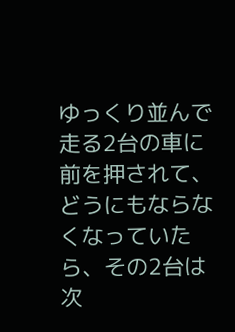ゆっくり並んで走る2台の車に前を押されて、どうにもならなくなっていたら、その2台は次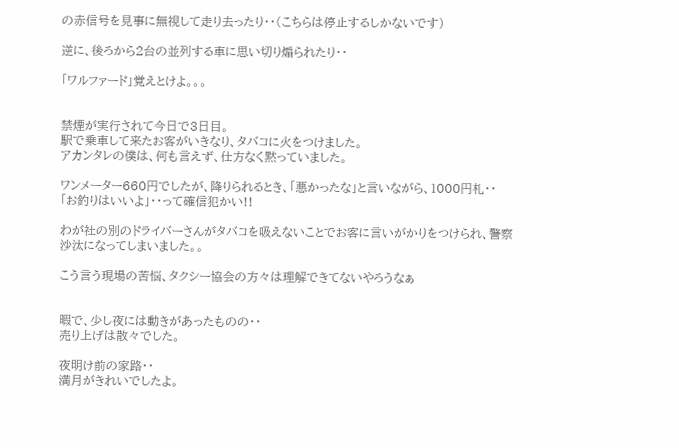の赤信号を見事に無視して走り去ったり・・(こちらは停止するしかないです)

逆に、後ろから2台の並列する車に思い切り煽られたり・・

「ワルファード」覚えとけよ。。。


禁煙が実行されて今日で3日目。
駅で乗車して来たお客がいきなり、タバコに火をつけました。
アカンタレの僕は、何も言えず、仕方なく黙っていました。

ワンメーター660円でしたが、降りられるとき、「悪かったな」と言いながら、1000円札・・
「お釣りはいいよ」・・って確信犯かい!!

わが社の別のドライバーさんがタバコを吸えないことでお客に言いがかりをつけられ、警察沙汰になってしまいました。。

こう言う現場の苦悩、タクシー協会の方々は理解できてないやろうなぁ


暇で、少し夜には動きがあったものの・・
売り上げは散々でした。

夜明け前の家路・・
満月がきれいでしたよ。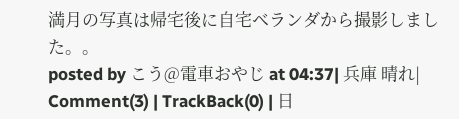満月の写真は帰宅後に自宅ベランダから撮影しました。。
posted by こう@電車おやじ at 04:37| 兵庫 晴れ| Comment(3) | TrackBack(0) | 日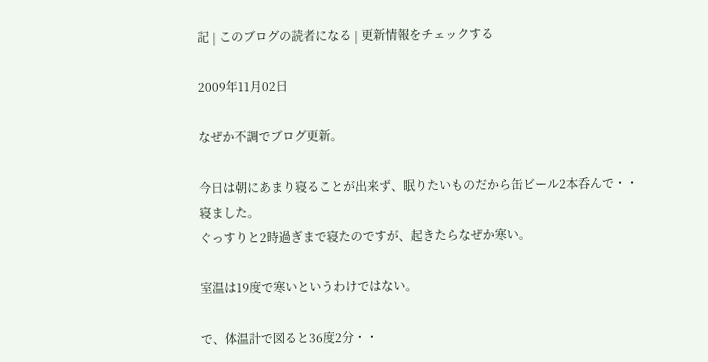記 | このブログの読者になる | 更新情報をチェックする

2009年11月02日

なぜか不調でブログ更新。

今日は朝にあまり寝ることが出来ず、眠りたいものだから缶ビール2本呑んで・・寝ました。
ぐっすりと2時過ぎまで寝たのですが、起きたらなぜか寒い。

室温は19度で寒いというわけではない。

で、体温計で図ると36度2分・・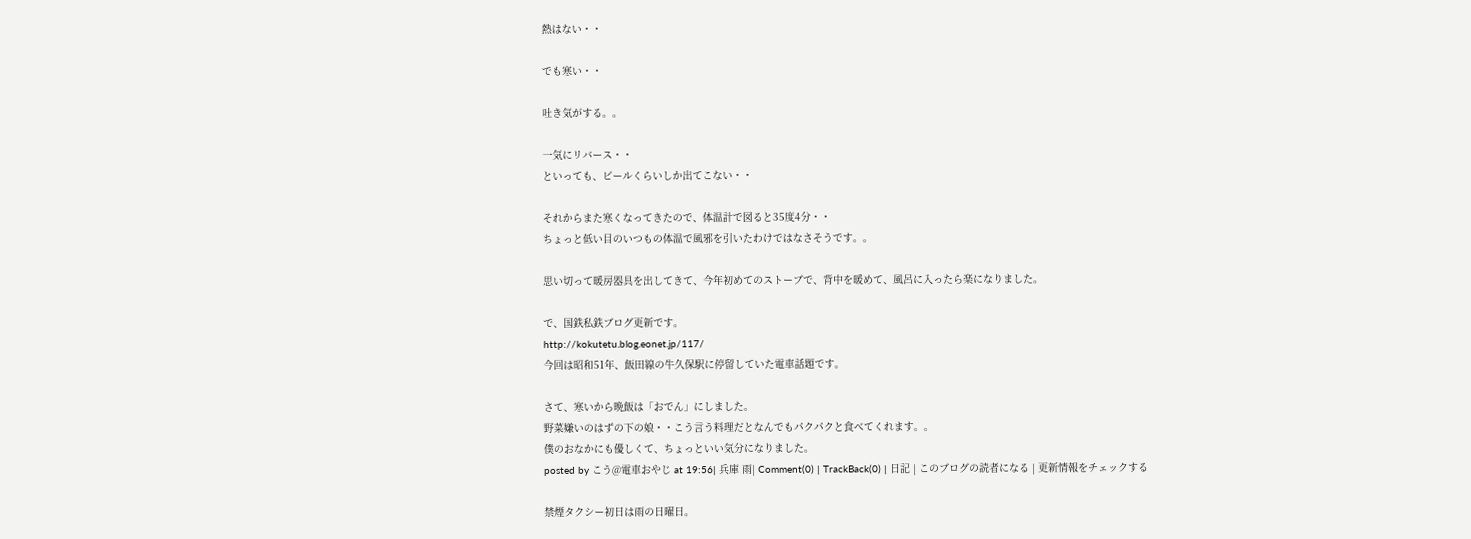熱はない・・

でも寒い・・

吐き気がする。。

一気にリバース・・
といっても、ビールくらいしか出てこない・・

それからまた寒くなってきたので、体温計で図ると35度4分・・
ちょっと低い目のいつもの体温で風邪を引いたわけではなさそうです。。

思い切って暖房器具を出してきて、今年初めてのストーブで、背中を暖めて、風呂に入ったら楽になりました。

で、国鉄私鉄ブログ更新です。
http://kokutetu.blog.eonet.jp/117/
今回は昭和51年、飯田線の牛久保駅に停留していた電車話題です。

さて、寒いから晩飯は「おでん」にしました。
野菜嫌いのはずの下の娘・・こう言う料理だとなんでもパクパクと食べてくれます。。
僕のおなかにも優しくて、ちょっといい気分になりました。
posted by こう@電車おやじ at 19:56| 兵庫 雨| Comment(0) | TrackBack(0) | 日記 | このブログの読者になる | 更新情報をチェックする

禁煙タクシー初日は雨の日曜日。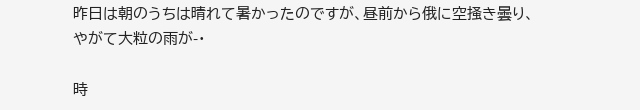昨日は朝のうちは晴れて暑かったのですが、昼前から俄に空掻き曇り、やがて大粒の雨が-・

時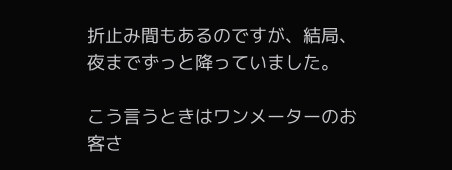折止み間もあるのですが、結局、夜までずっと降っていました。

こう言うときはワンメーターのお客さ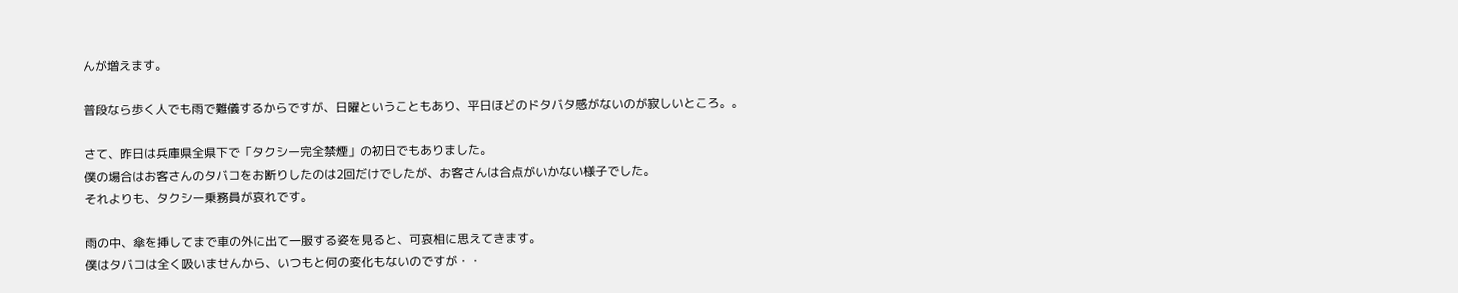んが増えます。

普段なら歩く人でも雨で難儀するからですが、日曜ということもあり、平日ほどのドタバタ感がないのが寂しいところ。。

さて、昨日は兵庫県全県下で「タクシー完全禁煙」の初日でもありました。
僕の場合はお客さんのタバコをお断りしたのは2回だけでしたが、お客さんは合点がいかない様子でした。
それよりも、タクシー乗務員が哀れです。

雨の中、傘を挿してまで車の外に出て一服する姿を見ると、可哀相に思えてきます。
僕はタバコは全く吸いませんから、いつもと何の変化もないのですが・・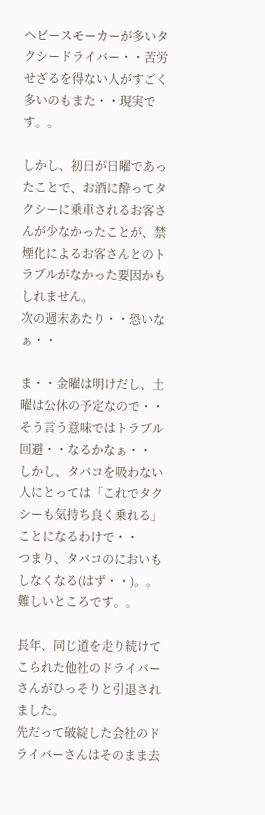ヘビースモーカーが多いタクシードライバー・・苦労せざるを得ない人がすごく多いのもまた・・現実です。。

しかし、初日が日曜であったことで、お酒に酔ってタクシーに乗車されるお客さんが少なかったことが、禁煙化によるお客さんとのトラブルがなかった要因かもしれません。
次の週末あたり・・恐いなぁ・・

ま・・金曜は明けだし、土曜は公休の予定なので・・そう言う意味ではトラブル回避・・なるかなぁ・・
しかし、タバコを吸わない人にとっては「これでタクシーも気持ち良く乗れる」ことになるわけで・・
つまり、タバコのにおいもしなくなる(はず・・)。。
難しいところです。。

長年、同じ道を走り続けてこられた他社のドライバーさんがひっそりと引退されました。
先だって破綻した会社のドライバーさんはそのまま去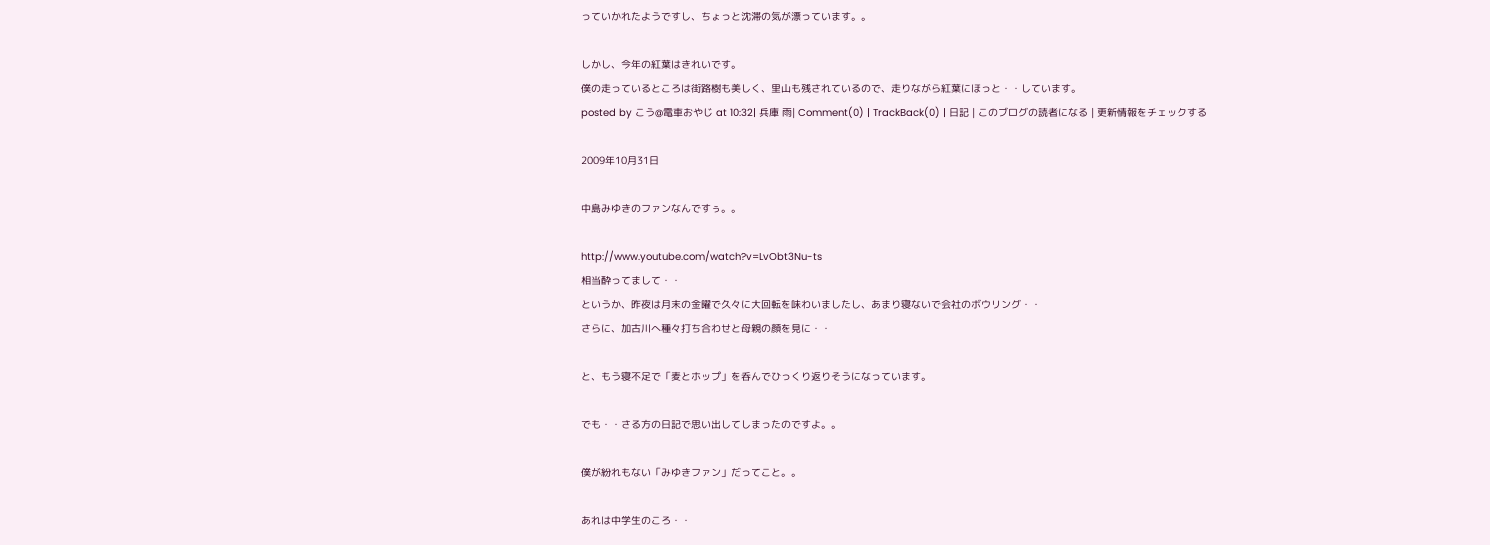っていかれたようですし、ちょっと沈滞の気が漂っています。。

しかし、今年の紅葉はきれいです。
僕の走っているところは街路樹も美しく、里山も残されているので、走りながら紅葉にほっと・・しています。
posted by こう@電車おやじ at 10:32| 兵庫 雨| Comment(0) | TrackBack(0) | 日記 | このブログの読者になる | 更新情報をチェックする

2009年10月31日

中島みゆきのファンなんですぅ。。

http://www.youtube.com/watch?v=LvObt3Nu-ts
相当酔ってまして・・
というか、昨夜は月末の金曜で久々に大回転を味わいましたし、あまり寝ないで会社のボウリング・・
さらに、加古川へ種々打ち合わせと母親の顔を見に・・

と、もう寝不足で「麦とホップ」を呑んでひっくり返りそうになっています。

でも・・さる方の日記で思い出してしまったのですよ。。

僕が紛れもない「みゆきファン」だってこと。。

あれは中学生のころ・・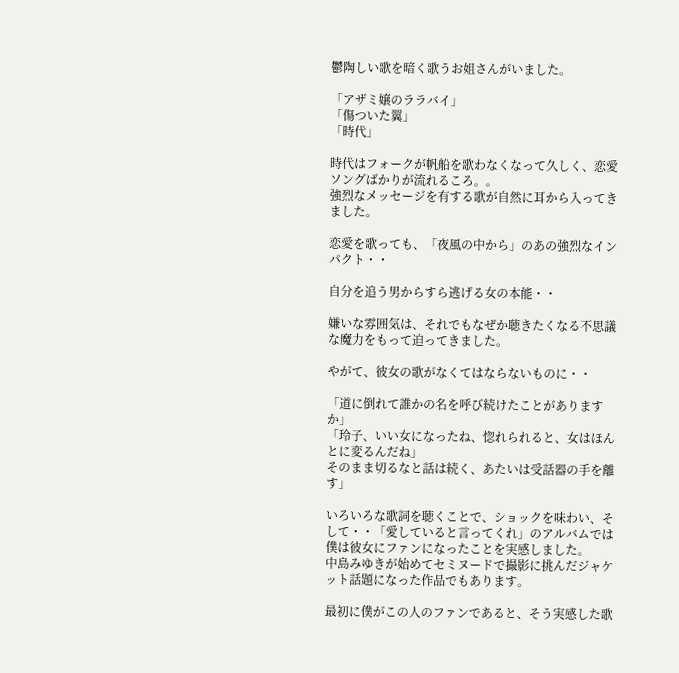鬱陶しい歌を暗く歌うお姐さんがいました。

「アザミ嬢のララバイ」
「傷ついた翼」
「時代」

時代はフォークが帆船を歌わなくなって久しく、恋愛ソングばかりが流れるころ。。
強烈なメッセージを有する歌が自然に耳から入ってきました。

恋愛を歌っても、「夜風の中から」のあの強烈なインパクト・・

自分を追う男からすら逃げる女の本能・・

嫌いな雰囲気は、それでもなぜか聴きたくなる不思議な魔力をもって迫ってきました。

やがて、彼女の歌がなくてはならないものに・・

「道に倒れて誰かの名を呼び続けたことがありますか」
「玲子、いい女になったね、惚れられると、女はほんとに変るんだね」
そのまま切るなと話は続く、あたいは受話器の手を離す」

いろいろな歌詞を聴くことで、ショックを味わい、そして・・「愛していると言ってくれ」のアルバムでは僕は彼女にファンになったことを実感しました。
中島みゆきが始めてセミヌードで撮影に挑んだジャケット話題になった作品でもあります。

最初に僕がこの人のファンであると、そう実感した歌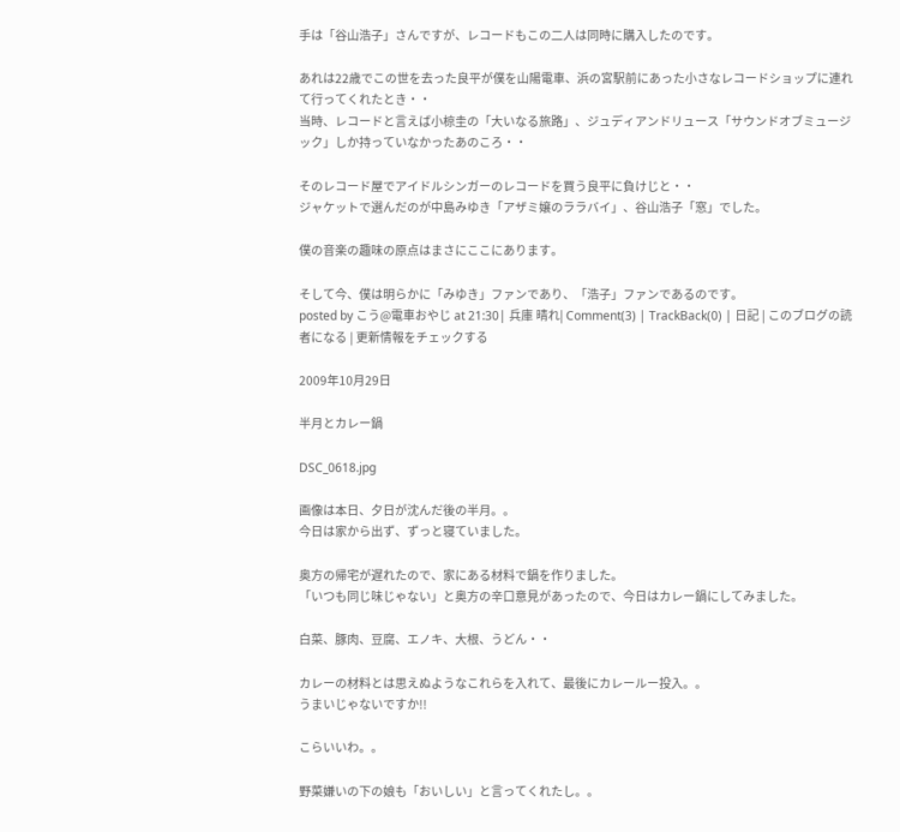手は「谷山浩子」さんですが、レコードもこの二人は同時に購入したのです。

あれは22歳でこの世を去った良平が僕を山陽電車、浜の宮駅前にあった小さなレコードショップに連れて行ってくれたとき・・
当時、レコードと言えば小椋圭の「大いなる旅路」、ジュディアンドリュース「サウンドオブミュージック」しか持っていなかったあのころ・・

そのレコード屋でアイドルシンガーのレコードを買う良平に負けじと・・
ジャケットで選んだのが中島みゆき「アザミ嬢のララバイ」、谷山浩子「窓」でした。

僕の音楽の趣味の原点はまさにここにあります。

そして今、僕は明らかに「みゆき」ファンであり、「浩子」ファンであるのです。
posted by こう@電車おやじ at 21:30| 兵庫 晴れ| Comment(3) | TrackBack(0) | 日記 | このブログの読者になる | 更新情報をチェックする

2009年10月29日

半月とカレー鍋

DSC_0618.jpg

画像は本日、夕日が沈んだ後の半月。。
今日は家から出ず、ずっと寝ていました。

奥方の帰宅が遅れたので、家にある材料で鍋を作りました。
「いつも同じ味じゃない」と奥方の辛口意見があったので、今日はカレー鍋にしてみました。

白菜、豚肉、豆腐、エノキ、大根、うどん・・

カレーの材料とは思えぬようなこれらを入れて、最後にカレールー投入。。
うまいじゃないですか!!

こらいいわ。。

野菜嫌いの下の娘も「おいしい」と言ってくれたし。。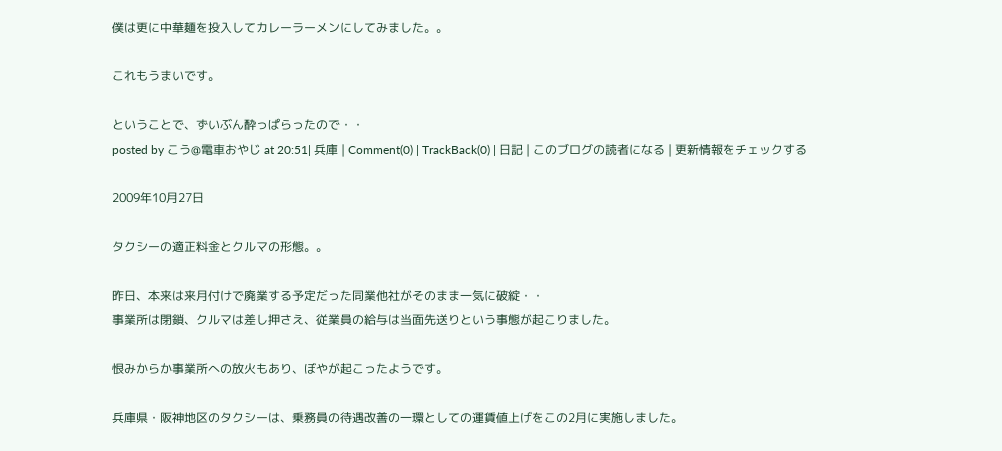僕は更に中華麺を投入してカレーラーメンにしてみました。。

これもうまいです。

ということで、ずいぶん酔っぱらったので・・
posted by こう@電車おやじ at 20:51| 兵庫 | Comment(0) | TrackBack(0) | 日記 | このブログの読者になる | 更新情報をチェックする

2009年10月27日

タクシーの適正料金とクルマの形態。。

昨日、本来は来月付けで廃業する予定だった同業他社がそのまま一気に破綻・・
事業所は閉鎖、クルマは差し押さえ、従業員の給与は当面先送りという事態が起こりました。

恨みからか事業所への放火もあり、ぼやが起こったようです。

兵庫県・阪神地区のタクシーは、乗務員の待遇改善の一環としての運賃値上げをこの2月に実施しました。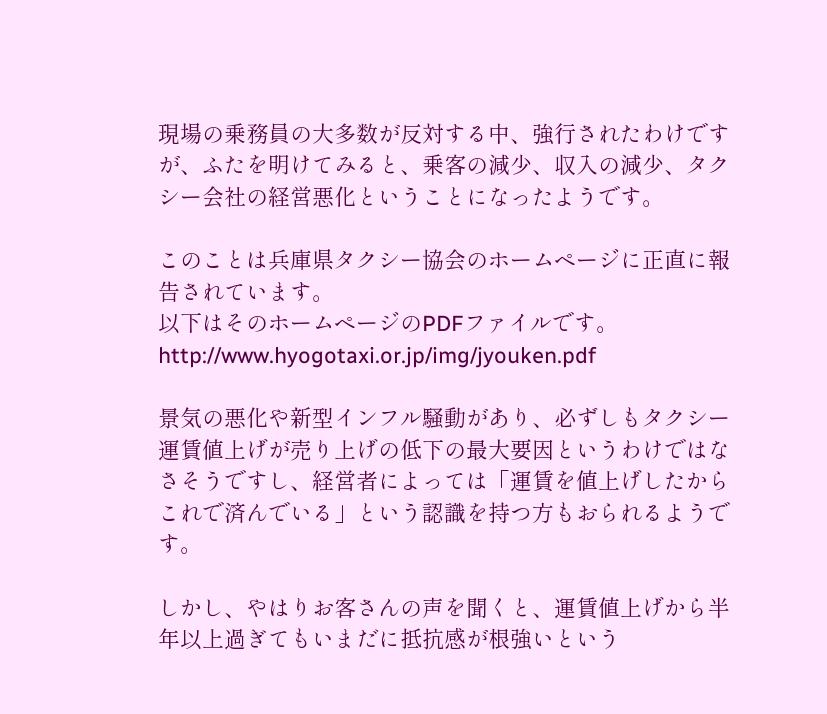現場の乗務員の大多数が反対する中、強行されたわけですが、ふたを明けてみると、乗客の減少、収入の減少、タクシー会社の経営悪化ということになったようです。

このことは兵庫県タクシー協会のホームページに正直に報告されています。
以下はそのホームページのPDFファイルです。
http://www.hyogotaxi.or.jp/img/jyouken.pdf

景気の悪化や新型インフル騒動があり、必ずしもタクシー運賃値上げが売り上げの低下の最大要因というわけではなさそうですし、経営者によっては「運賃を値上げしたからこれで済んでいる」という認識を持つ方もおられるようです。

しかし、やはりお客さんの声を聞くと、運賃値上げから半年以上過ぎてもいまだに抵抗感が根強いという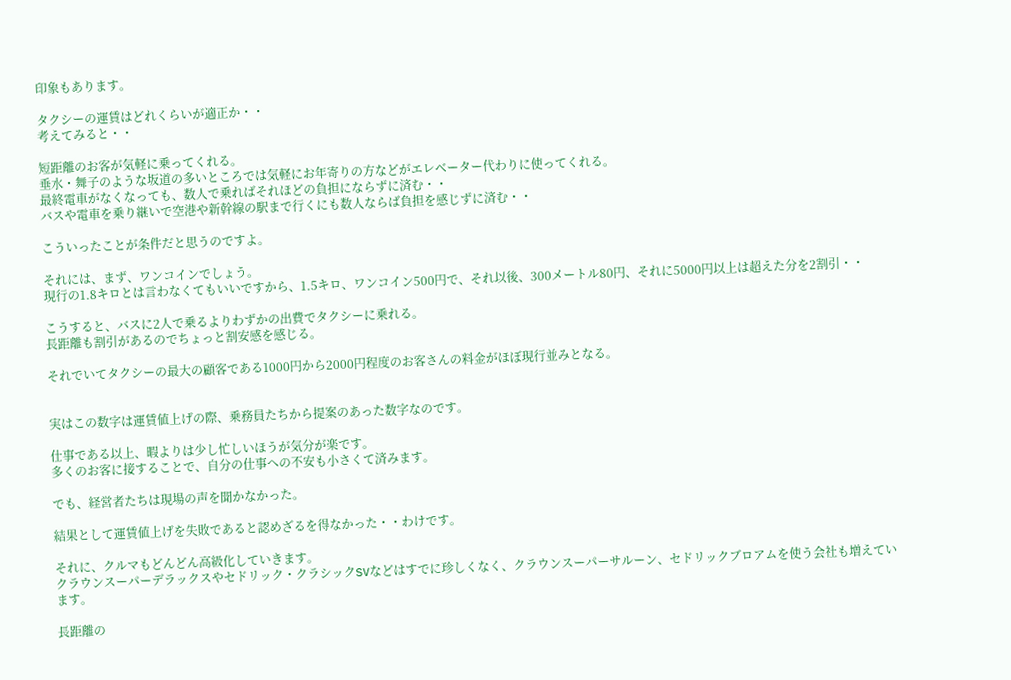印象もあります。

タクシーの運賃はどれくらいが適正か・・
考えてみると・・

短距離のお客が気軽に乗ってくれる。
垂水・舞子のような坂道の多いところでは気軽にお年寄りの方などがエレベーター代わりに使ってくれる。
最終電車がなくなっても、数人で乗ればそれほどの負担にならずに済む・・
バスや電車を乗り継いで空港や新幹線の駅まで行くにも数人ならば負担を感じずに済む・・

こういったことが条件だと思うのですよ。

それには、まず、ワンコインでしょう。
現行の1.8キロとは言わなくてもいいですから、1.5キロ、ワンコイン500円で、それ以後、300メートル80円、それに5000円以上は超えた分を2割引・・

こうすると、バスに2人で乗るよりわずかの出費でタクシーに乗れる。
長距離も割引があるのでちょっと割安感を感じる。

それでいてタクシーの最大の顧客である1000円から2000円程度のお客さんの料金がほぼ現行並みとなる。


実はこの数字は運賃値上げの際、乗務員たちから提案のあった数字なのです。

仕事である以上、暇よりは少し忙しいほうが気分が楽です。
多くのお客に接することで、自分の仕事への不安も小さくて済みます。

でも、経営者たちは現場の声を聞かなかった。

結果として運賃値上げを失敗であると認めざるを得なかった・・わけです。

それに、クルマもどんどん高級化していきます。
クラウンスーパーデラックスやセドリック・クラシックSVなどはすでに珍しくなく、クラウンスーパーサルーン、セドリックブロアムを使う会社も増えています。

長距離の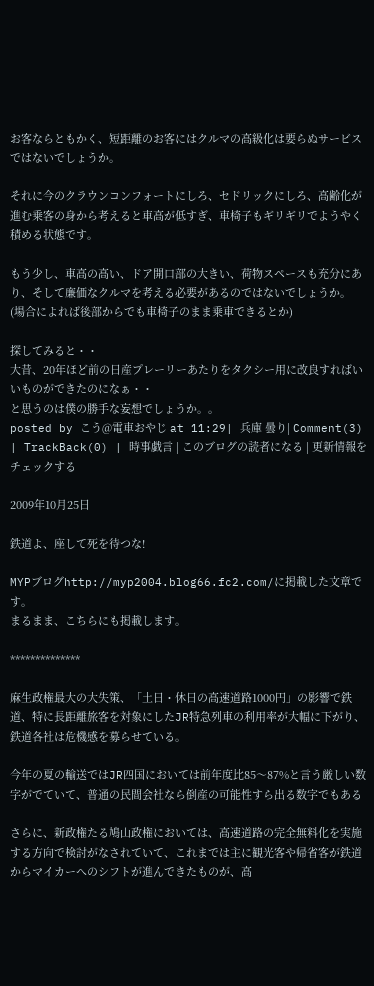お客ならともかく、短距離のお客にはクルマの高級化は要らぬサービスではないでしょうか。

それに今のクラウンコンフォートにしろ、セドリックにしろ、高齢化が進む乗客の身から考えると車高が低すぎ、車椅子もギリギリでようやく積める状態です。

もう少し、車高の高い、ドア開口部の大きい、荷物スペースも充分にあり、そして廉価なクルマを考える必要があるのではないでしょうか。
(場合によれば後部からでも車椅子のまま乗車できるとか)

探してみると・・
大昔、20年ほど前の日産プレーリーあたりをタクシー用に改良すればいいものができたのになぁ・・
と思うのは僕の勝手な妄想でしょうか。。
posted by こう@電車おやじ at 11:29| 兵庫 曇り| Comment(3) | TrackBack(0) | 時事戯言 | このブログの読者になる | 更新情報をチェックする

2009年10月25日

鉄道よ、座して死を待つな!

MYPブログhttp://myp2004.blog66.fc2.com/に掲載した文章です。
まるまま、こちらにも掲載します。

**************

麻生政権最大の大失策、「土日・休日の高速道路1000円」の影響で鉄道、特に長距離旅客を対象にしたJR特急列車の利用率が大幅に下がり、鉄道各社は危機感を募らせている。

今年の夏の輸送ではJR四国においては前年度比85〜87%と言う厳しい数字がでていて、普通の民間会社なら倒産の可能性すら出る数字でもある

さらに、新政権たる鳩山政権においては、高速道路の完全無料化を実施する方向で検討がなされていて、これまでは主に観光客や帰省客が鉄道からマイカーへのシフトが進んできたものが、高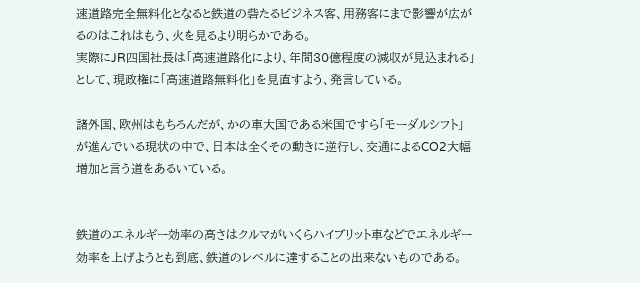速道路完全無料化となると鉄道の砦たるビジネス客、用務客にまで影響が広がるのはこれはもう、火を見るより明らかである。
実際にJR四国社長は「高速道路化により、年間30億程度の減収が見込まれる」として、現政権に「高速道路無料化」を見直すよう、発言している。

諸外国、欧州はもちろんだが、かの車大国である米国ですら「モーダルシフト」が進んでいる現状の中で、日本は全くその動きに逆行し、交通によるCO2大幅増加と言う道をあるいている。


鉄道のエネルギー効率の高さはクルマがいくらハイブリット車などでエネルギー効率を上げようとも到底、鉄道のレベルに達することの出来ないものである。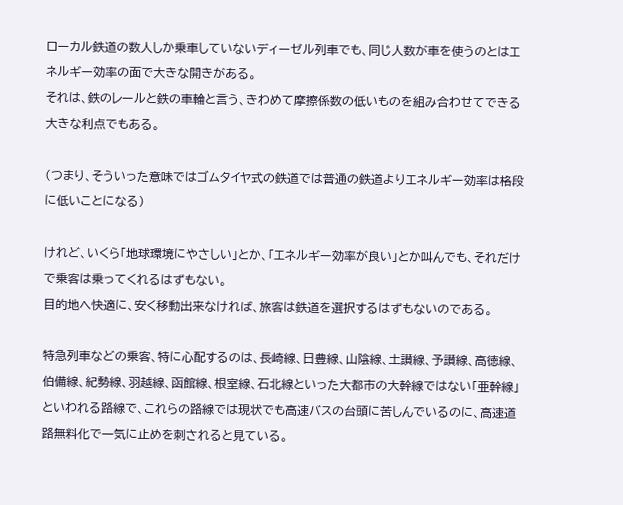ローカル鉄道の数人しか乗車していないディーゼル列車でも、同じ人数が車を使うのとはエネルギー効率の面で大きな開きがある。
それは、鉄のレールと鉄の車輪と言う、きわめて摩擦係数の低いものを組み合わせてできる大きな利点でもある。

(つまり、そういった意味ではゴムタイヤ式の鉄道では普通の鉄道よりエネルギー効率は格段に低いことになる)

けれど、いくら「地球環境にやさしい」とか、「エネルギー効率が良い」とか叫んでも、それだけで乗客は乗ってくれるはずもない。
目的地へ快適に、安く移動出来なければ、旅客は鉄道を選択するはずもないのである。

特急列車などの乗客、特に心配するのは、長崎線、日豊線、山陰線、土讃線、予讃線、高徳線、伯備線、紀勢線、羽越線、函館線、根室線、石北線といった大都市の大幹線ではない「亜幹線」といわれる路線で、これらの路線では現状でも高速バスの台頭に苦しんでいるのに、高速道路無料化で一気に止めを刺されると見ている。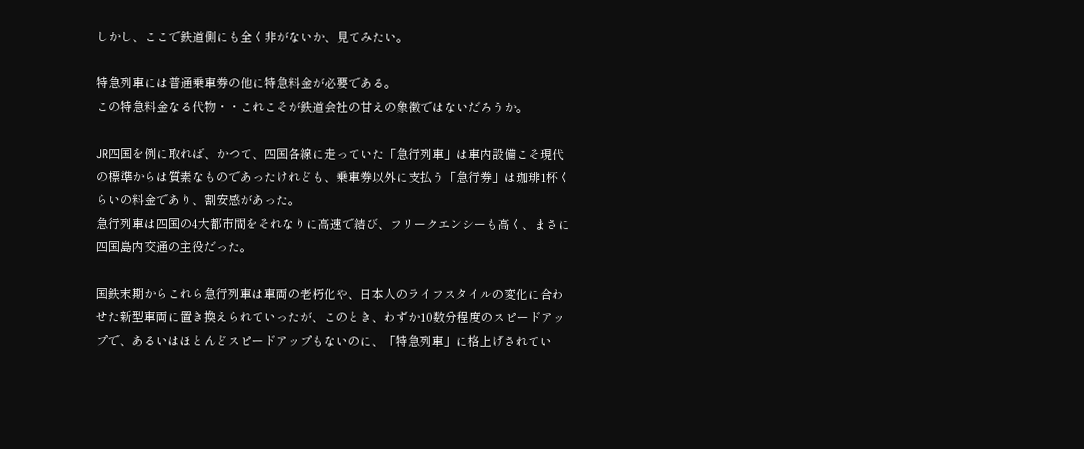しかし、ここで鉄道側にも全く非がないか、見てみたい。

特急列車には普通乗車券の他に特急料金が必要である。
この特急料金なる代物・・これこそが鉄道会社の甘えの象徴ではないだろうか。

JR四国を例に取れば、かつて、四国各線に走っていた「急行列車」は車内設備こそ現代の標準からは質素なものであったけれども、乗車券以外に支払う「急行券」は珈琲1杯くらいの料金であり、割安感があった。
急行列車は四国の4大都市間をそれなりに高速で結び、フリークエンシーも高く、まさに四国島内交通の主役だった。

国鉄末期からこれら急行列車は車両の老朽化や、日本人のライフスタイルの変化に合わせた新型車両に置き換えられていったが、このとき、わずか10数分程度のスピードアップで、あるいはほとんどスピードアップもないのに、「特急列車」に格上げされてい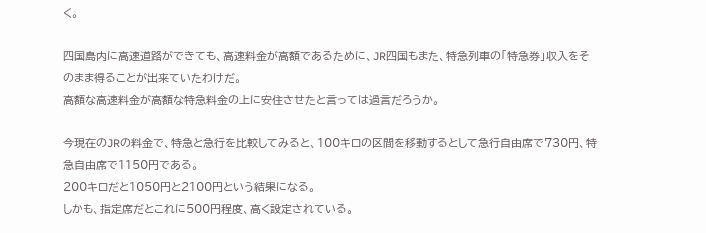く。

四国島内に高速道路ができても、高速料金が高額であるために、JR四国もまた、特急列車の「特急券」収入をそのまま得ることが出来ていたわけだ。
高額な高速料金が高額な特急料金の上に安住させたと言っては過言だろうか。

今現在のJRの料金で、特急と急行を比較してみると、100キロの区間を移動するとして急行自由席で730円、特急自由席で1150円である。
200キロだと1050円と2100円という結果になる。
しかも、指定席だとこれに500円程度、高く設定されている。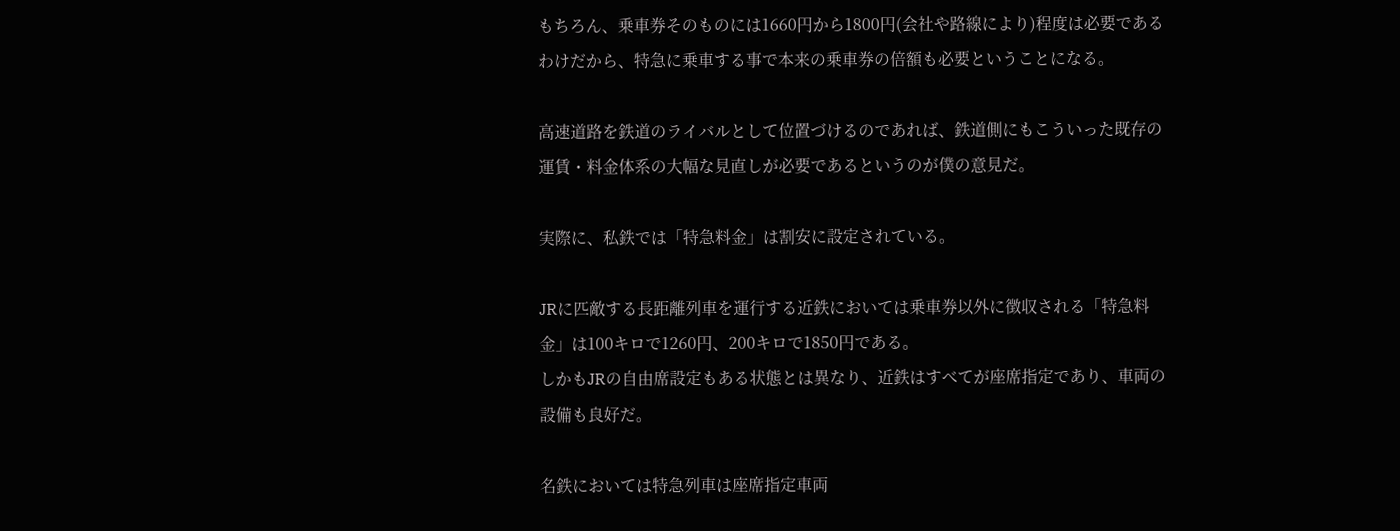もちろん、乗車券そのものには1660円から1800円(会社や路線により)程度は必要であるわけだから、特急に乗車する事で本来の乗車券の倍額も必要ということになる。

高速道路を鉄道のライバルとして位置づけるのであれば、鉄道側にもこういった既存の運賃・料金体系の大幅な見直しが必要であるというのが僕の意見だ。

実際に、私鉄では「特急料金」は割安に設定されている。

JRに匹敵する長距離列車を運行する近鉄においては乗車券以外に徴収される「特急料金」は100キロで1260円、200キロで1850円である。
しかもJRの自由席設定もある状態とは異なり、近鉄はすべてが座席指定であり、車両の設備も良好だ。

名鉄においては特急列車は座席指定車両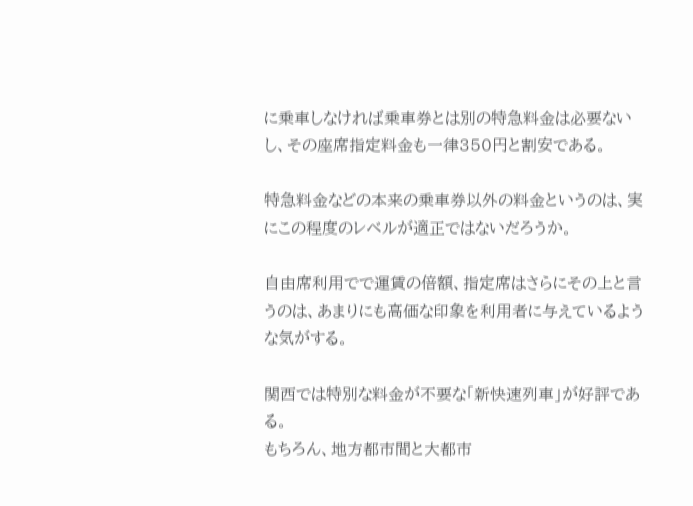に乗車しなければ乗車券とは別の特急料金は必要ないし、その座席指定料金も一律350円と割安である。

特急料金などの本来の乗車券以外の料金というのは、実にこの程度のレベルが適正ではないだろうか。

自由席利用でで運賃の倍額、指定席はさらにその上と言うのは、あまりにも高価な印象を利用者に与えているような気がする。

関西では特別な料金が不要な「新快速列車」が好評である。
もちろん、地方都市間と大都市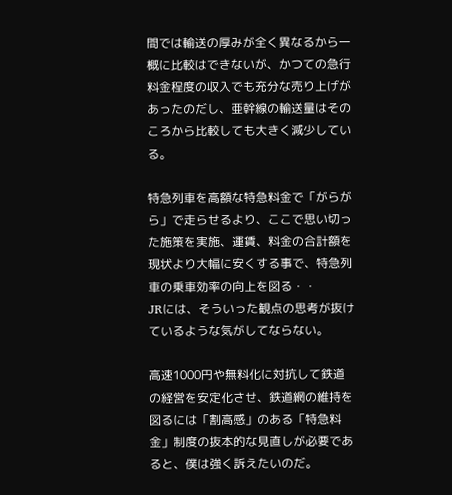間では輸送の厚みが全く異なるから一概に比較はできないが、かつての急行料金程度の収入でも充分な売り上げがあったのだし、亜幹線の輸送量はそのころから比較しても大きく減少している。

特急列車を高額な特急料金で「がらがら」で走らせるより、ここで思い切った施策を実施、運賃、料金の合計額を現状より大幅に安くする事で、特急列車の乗車効率の向上を図る・・
JRには、そういった観点の思考が抜けているような気がしてならない。

高速1000円や無料化に対抗して鉄道の経営を安定化させ、鉄道網の維持を図るには「割高感」のある「特急料金」制度の抜本的な見直しが必要であると、僕は強く訴えたいのだ。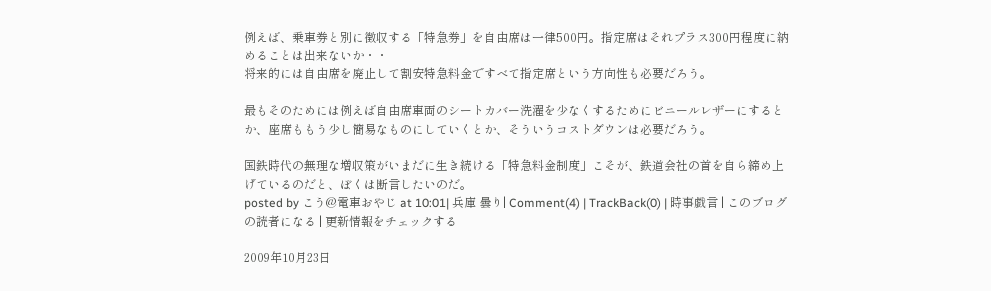例えば、乗車券と別に徴収する「特急券」を自由席は一律500円。指定席はそれプラス300円程度に納めることは出来ないか・・
将来的には自由席を廃止して割安特急料金ですべて指定席という方向性も必要だろう。

最もそのためには例えば自由席車両のシートカバー洗濯を少なくするためにビニールレザーにするとか、座席ももう少し簡易なものにしていくとか、そういうコストダウンは必要だろう。

国鉄時代の無理な増収策がいまだに生き続ける「特急料金制度」こそが、鉄道会社の首を自ら締め上げているのだと、ぼくは断言したいのだ。
posted by こう@電車おやじ at 10:01| 兵庫 曇り| Comment(4) | TrackBack(0) | 時事戯言 | このブログの読者になる | 更新情報をチェックする

2009年10月23日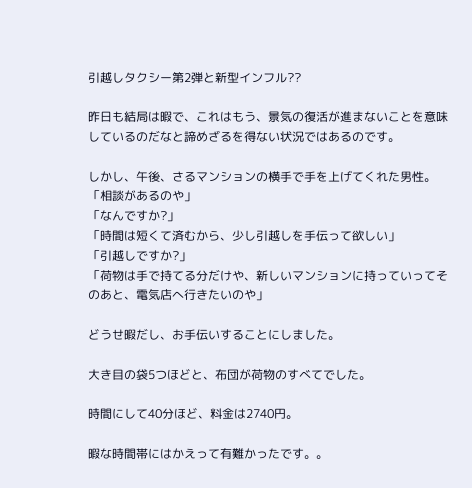引越しタクシー第2弾と新型インフル??

昨日も結局は暇で、これはもう、景気の復活が進まないことを意味しているのだなと諦めざるを得ない状況ではあるのです。

しかし、午後、さるマンションの横手で手を上げてくれた男性。
「相談があるのや」
「なんですか?」
「時間は短くて済むから、少し引越しを手伝って欲しい」
「引越しですか?」
「荷物は手で持てる分だけや、新しいマンションに持っていってそのあと、電気店へ行きたいのや」

どうせ暇だし、お手伝いすることにしました。

大き目の袋5つほどと、布団が荷物のすべてでした。

時間にして40分ほど、料金は2740円。

暇な時間帯にはかえって有難かったです。。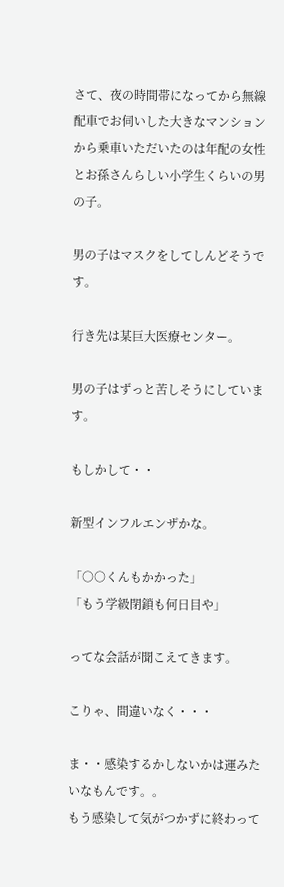さて、夜の時間帯になってから無線配車でお伺いした大きなマンションから乗車いただいたのは年配の女性とお孫さんらしい小学生くらいの男の子。

男の子はマスクをしてしんどそうです。

行き先は某巨大医療センター。

男の子はずっと苦しそうにしています。

もしかして・・

新型インフルエンザかな。

「○○くんもかかった」
「もう学級閉鎖も何日目や」

ってな会話が聞こえてきます。

こりゃ、間違いなく・・・

ま・・感染するかしないかは運みたいなもんです。。
もう感染して気がつかずに終わって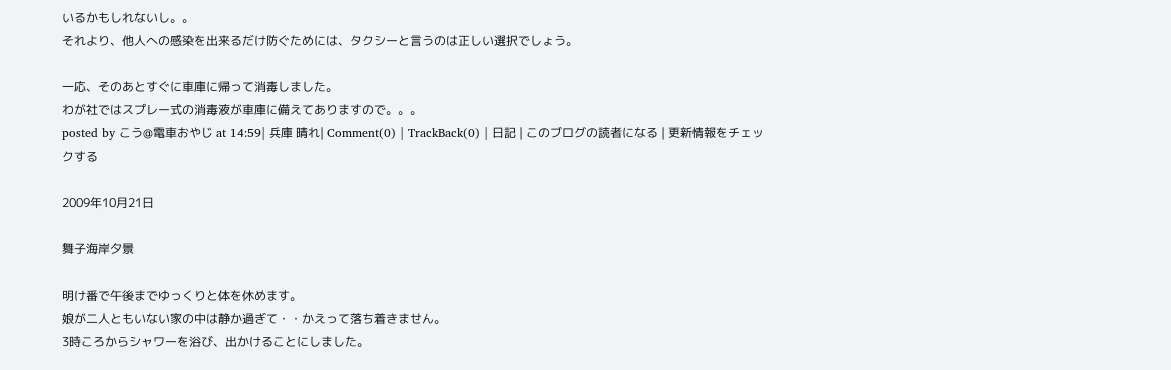いるかもしれないし。。
それより、他人への感染を出来るだけ防ぐためには、タクシーと言うのは正しい選択でしょう。

一応、そのあとすぐに車庫に帰って消毒しました。
わが社ではスプレー式の消毒液が車庫に備えてありますので。。。
posted by こう@電車おやじ at 14:59| 兵庫 晴れ| Comment(0) | TrackBack(0) | 日記 | このブログの読者になる | 更新情報をチェックする

2009年10月21日

舞子海岸夕景

明け番で午後までゆっくりと体を休めます。
娘が二人ともいない家の中は静か過ぎて・・かえって落ち着きません。
3時ころからシャワーを浴び、出かけることにしました。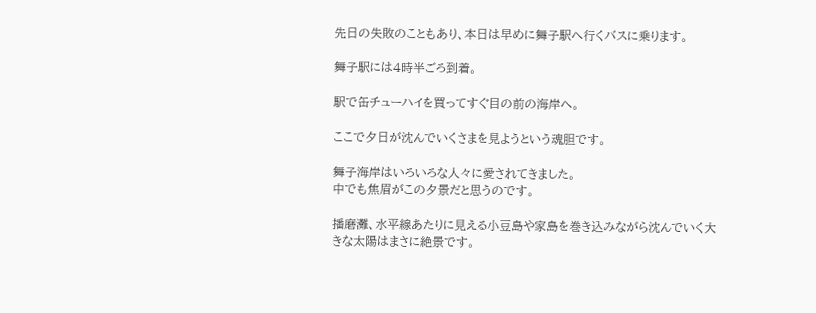先日の失敗のこともあり、本日は早めに舞子駅へ行くバスに乗ります。

舞子駅には4時半ごろ到着。

駅で缶チューハイを買ってすぐ目の前の海岸へ。

ここで夕日が沈んでいくさまを見ようという魂胆です。

舞子海岸はいろいろな人々に愛されてきました。
中でも焦眉がこの夕景だと思うのです。

播磨灘、水平線あたりに見える小豆島や家島を巻き込みながら沈んでいく大きな太陽はまさに絶景です。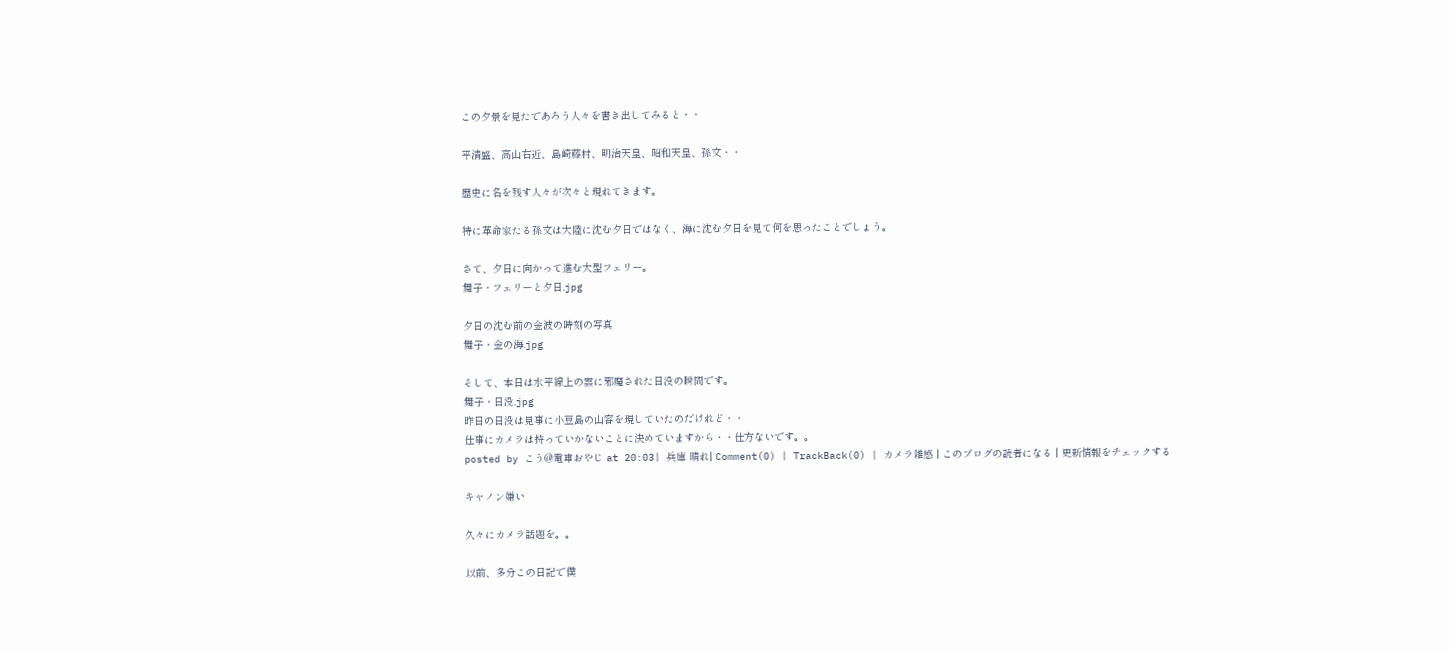この夕景を見たであろう人々を書き出してみると・・

平清盛、高山右近、島崎藤村、明治天皇、昭和天皇、孫文・・

歴史に名を残す人々が次々と現れてきます。

特に革命家たる孫文は大陸に沈む夕日ではなく、海に沈む夕日を見て何を思ったことでしょう。

さて、夕日に向かって進む大型フェリー。
舞子・フェリーと夕日.jpg

夕日の沈む前の金波の時刻の写真
舞子・金の海.jpg

そして、本日は水平線上の雲に邪魔された日没の瞬間です。
舞子・日没.jpg
昨日の日没は見事に小豆島の山容を現していたのだけれど・・
仕事にカメラは持っていかないことに決めていますから・・仕方ないです。。
posted by こう@電車おやじ at 20:03| 兵庫 晴れ| Comment(0) | TrackBack(0) | カメラ雑感 | このブログの読者になる | 更新情報をチェックする

キャノン嫌い

久々にカメラ話題を。。

以前、多分この日記で僕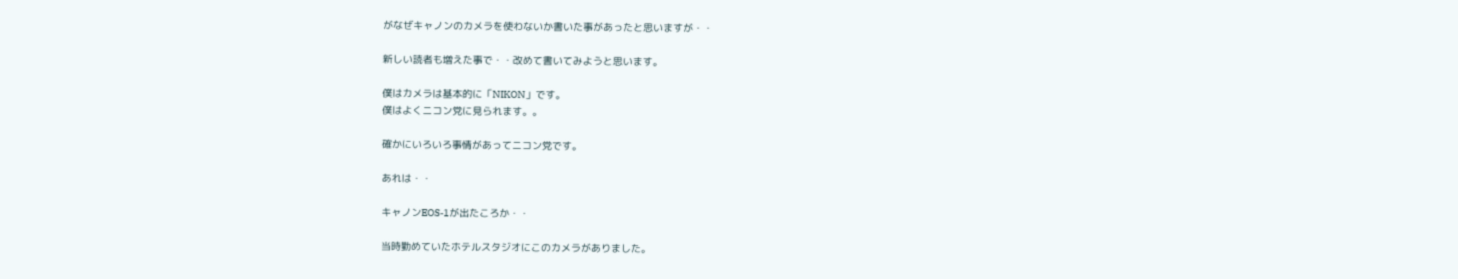がなぜキャノンのカメラを使わないか書いた事があったと思いますが・・

新しい読者も増えた事で・・改めて書いてみようと思います。

僕はカメラは基本的に「NIKON」です。
僕はよくニコン党に見られます。。

確かにいろいろ事情があってニコン党です。

あれは・・

キャノンEOS‐1が出たころか・・

当時勤めていたホテルスタジオにこのカメラがありました。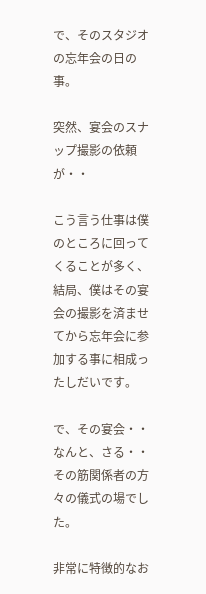で、そのスタジオの忘年会の日の事。

突然、宴会のスナップ撮影の依頼が・・

こう言う仕事は僕のところに回ってくることが多く、結局、僕はその宴会の撮影を済ませてから忘年会に参加する事に相成ったしだいです。

で、その宴会・・
なんと、さる・・その筋関係者の方々の儀式の場でした。

非常に特徴的なお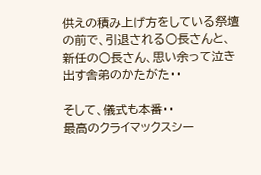供えの積み上げ方をしている祭壇の前で、引退される○長さんと、新任の○長さん、思い余って泣き出す舎弟のかたがた・・

そして、儀式も本番・・
最高のクライマックスシー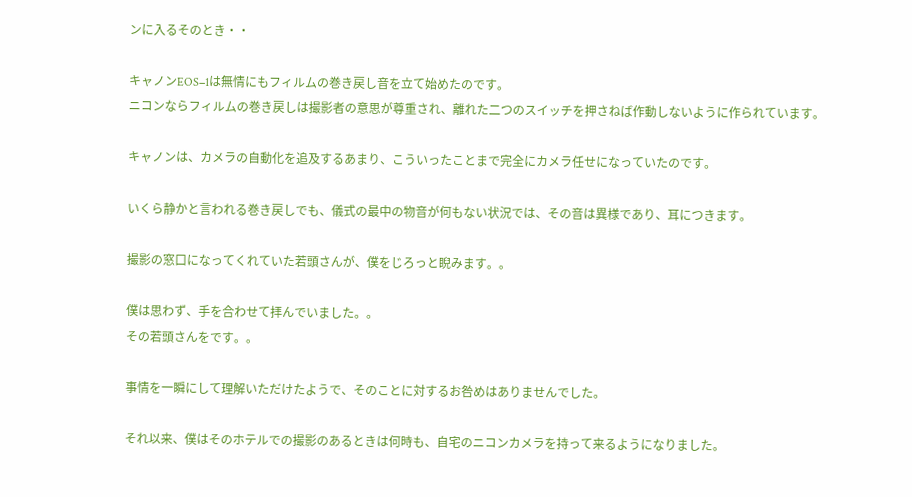ンに入るそのとき・・

キャノンEOS−1は無情にもフィルムの巻き戻し音を立て始めたのです。
ニコンならフィルムの巻き戻しは撮影者の意思が尊重され、離れた二つのスイッチを押さねば作動しないように作られています。

キャノンは、カメラの自動化を追及するあまり、こういったことまで完全にカメラ任せになっていたのです。

いくら静かと言われる巻き戻しでも、儀式の最中の物音が何もない状況では、その音は異様であり、耳につきます。

撮影の窓口になってくれていた若頭さんが、僕をじろっと睨みます。。

僕は思わず、手を合わせて拝んでいました。。
その若頭さんをです。。

事情を一瞬にして理解いただけたようで、そのことに対するお咎めはありませんでした。

それ以来、僕はそのホテルでの撮影のあるときは何時も、自宅のニコンカメラを持って来るようになりました。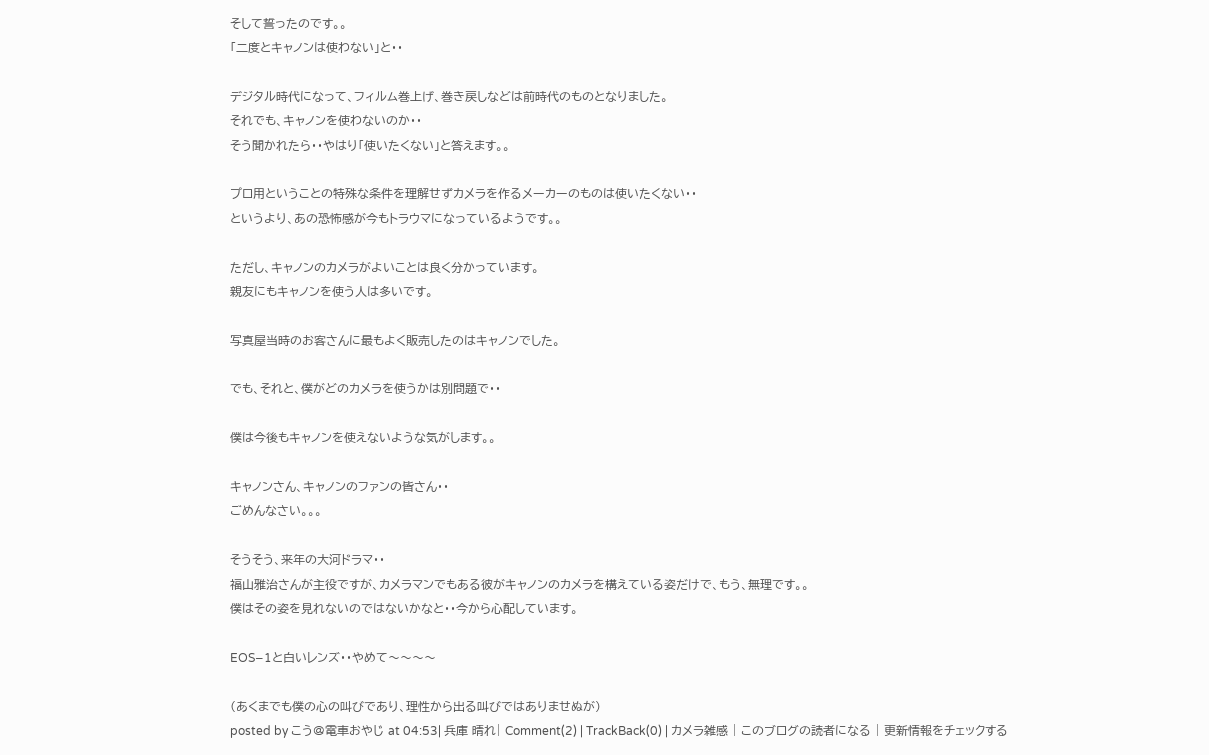そして誓ったのです。。
「二度とキャノンは使わない」と・・

デジタル時代になって、フィルム巻上げ、巻き戻しなどは前時代のものとなりました。
それでも、キャノンを使わないのか・・
そう聞かれたら・・やはり「使いたくない」と答えます。。

プロ用ということの特殊な条件を理解せずカメラを作るメーカーのものは使いたくない・・
というより、あの恐怖感が今もトラウマになっているようです。。

ただし、キャノンのカメラがよいことは良く分かっています。
親友にもキャノンを使う人は多いです。

写真屋当時のお客さんに最もよく販売したのはキャノンでした。

でも、それと、僕がどのカメラを使うかは別問題で・・

僕は今後もキャノンを使えないような気がします。。

キャノンさん、キャノンのファンの皆さん・・
ごめんなさい。。。

そうそう、来年の大河ドラマ・・
福山雅治さんが主役ですが、カメラマンでもある彼がキャノンのカメラを構えている姿だけで、もう、無理です。。
僕はその姿を見れないのではないかなと・・今から心配しています。

EOS−1と白いレンズ・・やめて〜〜〜〜

(あくまでも僕の心の叫びであり、理性から出る叫びではありませぬが)
posted by こう@電車おやじ at 04:53| 兵庫 晴れ| Comment(2) | TrackBack(0) | カメラ雑感 | このブログの読者になる | 更新情報をチェックする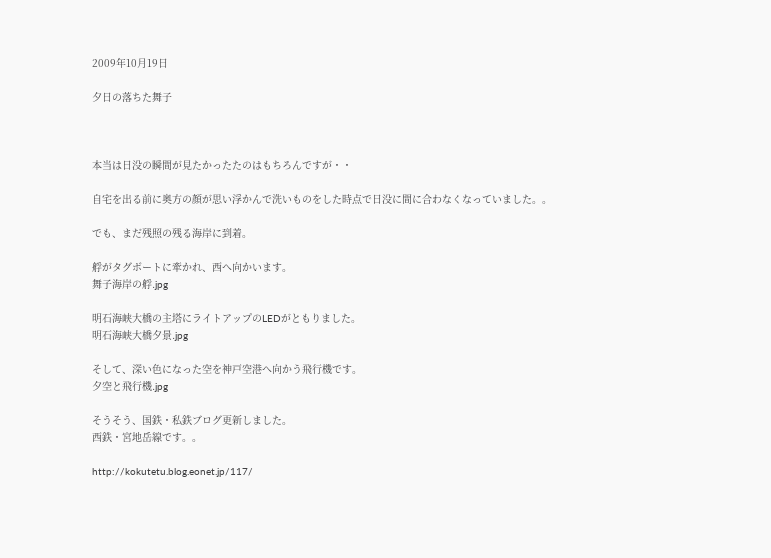2009年10月19日

夕日の落ちた舞子



本当は日没の瞬間が見たかったたのはもちろんですが・・

自宅を出る前に奥方の顔が思い浮かんで洗いものをした時点で日没に間に合わなくなっていました。。

でも、まだ残照の残る海岸に到着。

艀がタグボートに牽かれ、西へ向かいます。
舞子海岸の艀.jpg

明石海峡大橋の主塔にライトアップのLEDがともりました。
明石海峡大橋夕景.jpg

そして、深い色になった空を神戸空港へ向かう飛行機です。
夕空と飛行機.jpg

そうそう、国鉄・私鉄ブログ更新しました。
西鉄・宮地岳線です。。

http://kokutetu.blog.eonet.jp/117/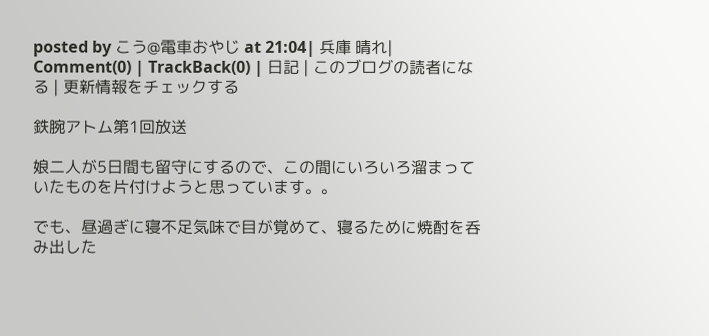posted by こう@電車おやじ at 21:04| 兵庫 晴れ| Comment(0) | TrackBack(0) | 日記 | このブログの読者になる | 更新情報をチェックする

鉄腕アトム第1回放送

娘二人が5日間も留守にするので、この間にいろいろ溜まっていたものを片付けようと思っています。。

でも、昼過ぎに寝不足気味で目が覚めて、寝るために焼酎を呑み出した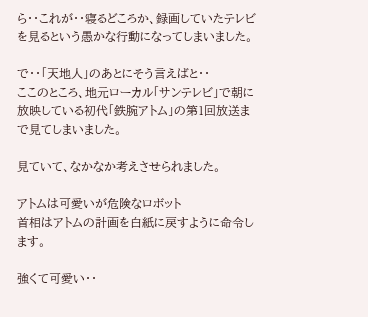ら・・これが・・寝るどころか、録画していたテレビを見るという愚かな行動になってしまいました。

で・・「天地人」のあとにそう言えばと・・
ここのところ、地元ローカル「サンテレビ」で朝に放映している初代「鉄腕アトム」の第1回放送まで見てしまいました。

見ていて、なかなか考えさせられました。

アトムは可愛いが危険なロボット
首相はアトムの計画を白紙に戻すように命令します。

強くて可愛い・・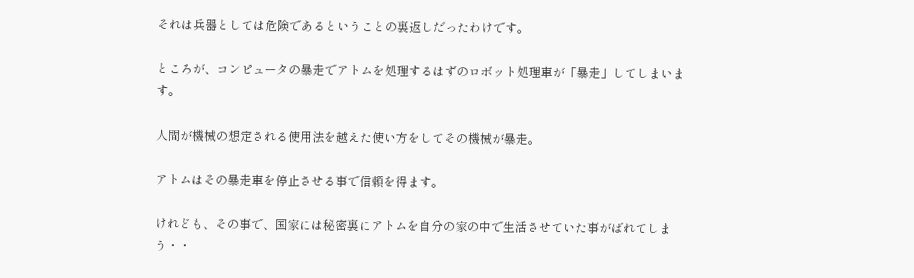それは兵器としては危険であるということの裏返しだったわけです。

ところが、コンピュータの暴走でアトムを処理するはずのロボット処理車が「暴走」してしまいます。

人間が機械の想定される使用法を越えた使い方をしてその機械が暴走。

アトムはその暴走車を停止させる事で信頼を得ます。

けれども、その事で、国家には秘密裏にアトムを自分の家の中で生活させていた事がばれてしまう・・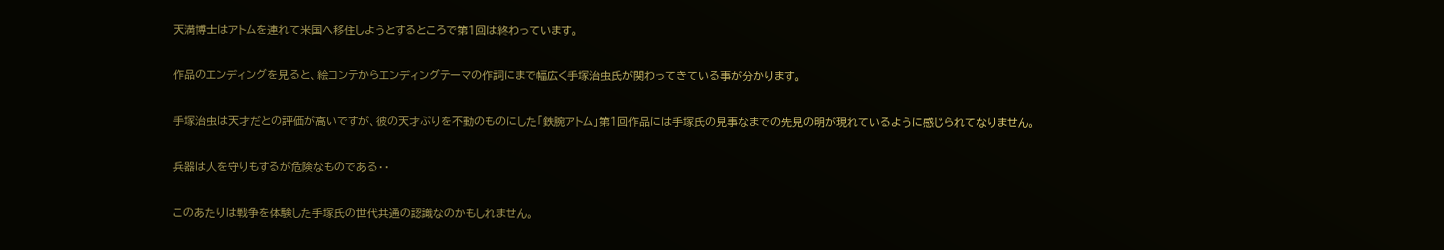天満博士はアトムを連れて米国へ移住しようとするところで第1回は終わっています。

作品のエンディングを見ると、絵コンテからエンディングテーマの作詞にまで幅広く手塚治虫氏が関わってきている事が分かります。

手塚治虫は天才だとの評価が高いですが、彼の天才ぶりを不動のものにした「鉄腕アトム」第1回作品には手塚氏の見事なまでの先見の明が現れているように感じられてなりません。

兵器は人を守りもするが危険なものである・・

このあたりは戦争を体験した手塚氏の世代共通の認識なのかもしれません。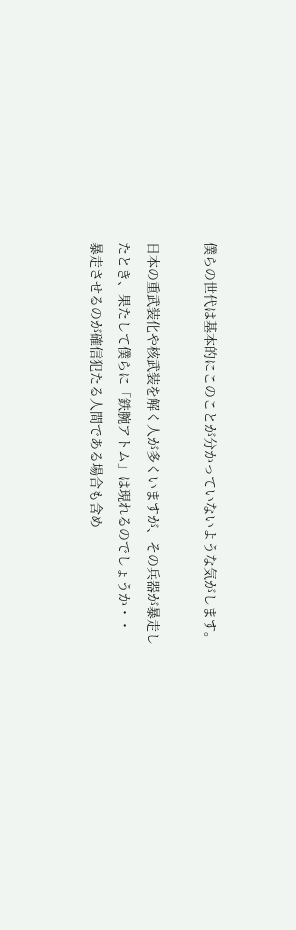僕らの世代は基本的にこのことが分かっていないような気がします。

日本の重武装化や核武装を解く人が多くいますが、その兵器が暴走したとき、果たして僕らに「鉄腕アトム」は現れるのでしょうか・・
暴走させるのが確信犯たる人間である場合も含め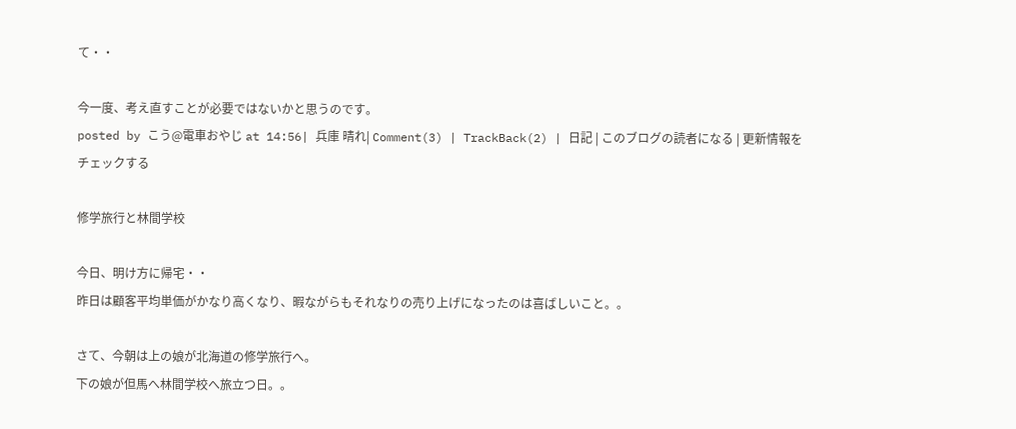て・・

今一度、考え直すことが必要ではないかと思うのです。
posted by こう@電車おやじ at 14:56| 兵庫 晴れ| Comment(3) | TrackBack(2) | 日記 | このブログの読者になる | 更新情報をチェックする

修学旅行と林間学校

今日、明け方に帰宅・・
昨日は顧客平均単価がかなり高くなり、暇ながらもそれなりの売り上げになったのは喜ばしいこと。。

さて、今朝は上の娘が北海道の修学旅行へ。
下の娘が但馬へ林間学校へ旅立つ日。。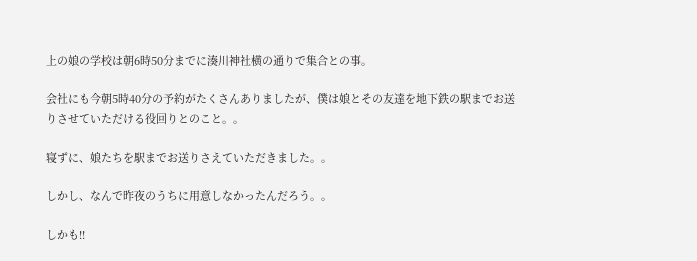上の娘の学校は朝6時50分までに湊川神社横の通りで集合との事。

会社にも今朝5時40分の予約がたくさんありましたが、僕は娘とその友達を地下鉄の駅までお送りさせていただける役回りとのこと。。

寝ずに、娘たちを駅までお送りさえていただきました。。

しかし、なんで昨夜のうちに用意しなかったんだろう。。

しかも!!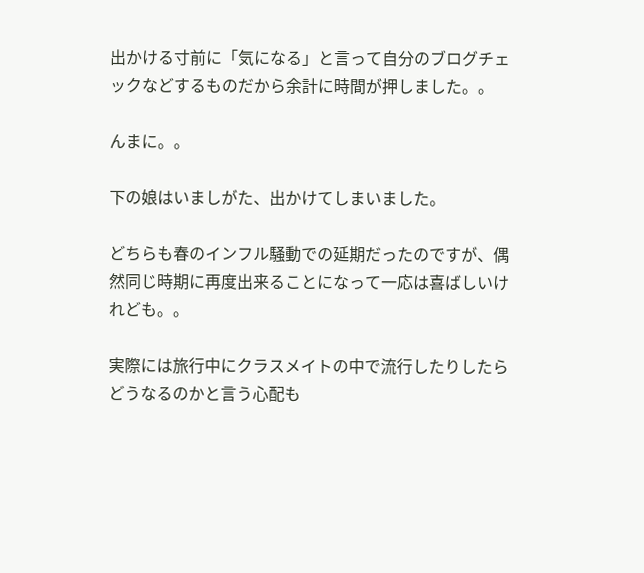出かける寸前に「気になる」と言って自分のブログチェックなどするものだから余計に時間が押しました。。

んまに。。

下の娘はいましがた、出かけてしまいました。

どちらも春のインフル騒動での延期だったのですが、偶然同じ時期に再度出来ることになって一応は喜ばしいけれども。。

実際には旅行中にクラスメイトの中で流行したりしたらどうなるのかと言う心配も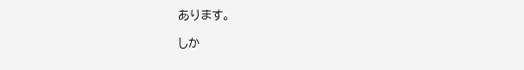あります。

しか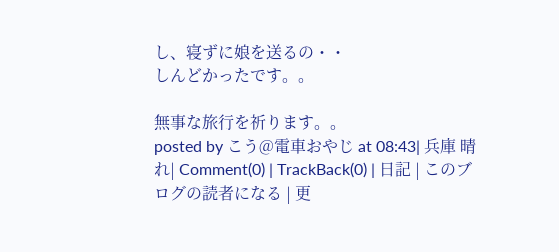し、寝ずに娘を送るの・・
しんどかったです。。

無事な旅行を祈ります。。
posted by こう@電車おやじ at 08:43| 兵庫 晴れ| Comment(0) | TrackBack(0) | 日記 | このブログの読者になる | 更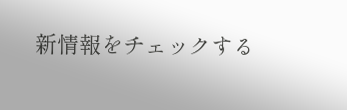新情報をチェックする